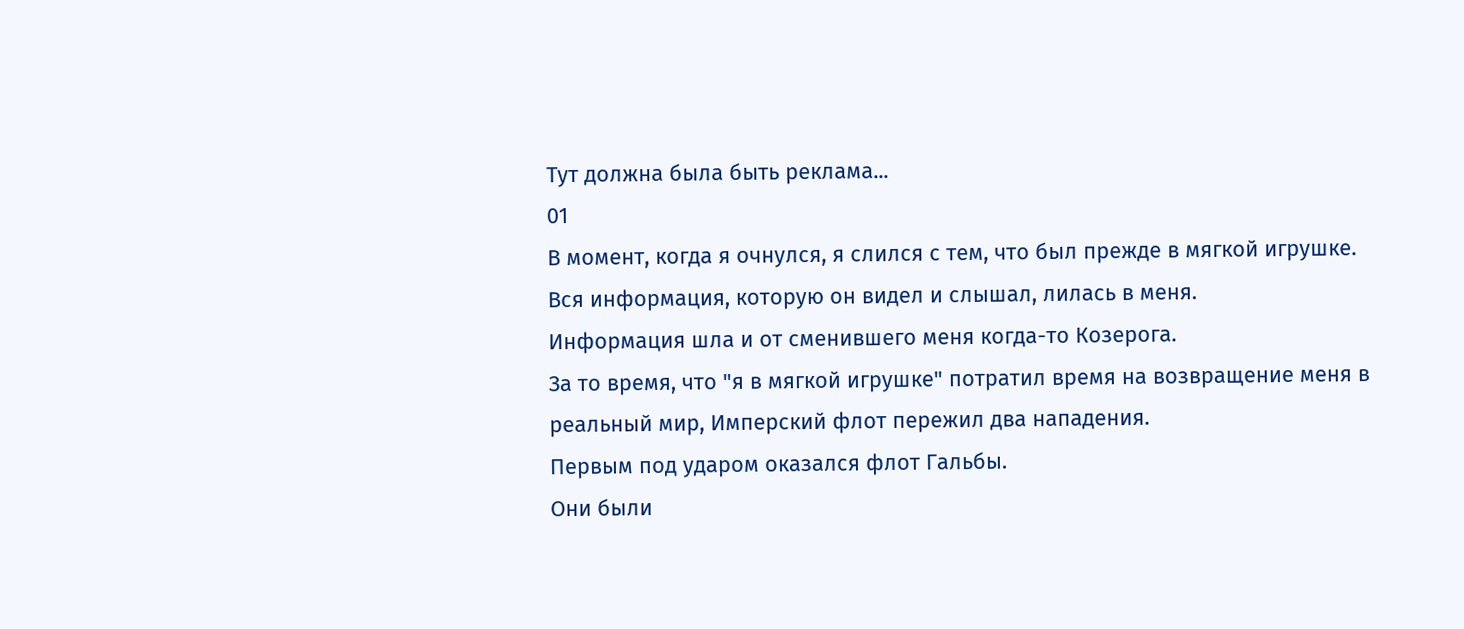Тут должна была быть реклама...
01
В момент, когда я очнулся, я слился с тем, что был прежде в мягкой игрушке.
Вся информация, которую он видел и слышал, лилась в меня.
Информация шла и от сменившего меня когда-то Козерога.
За то время, что "я в мягкой игрушке" потратил время на возвращение меня в реальный мир, Имперский флот пережил два нападения.
Первым под ударом оказался флот Гальбы.
Они были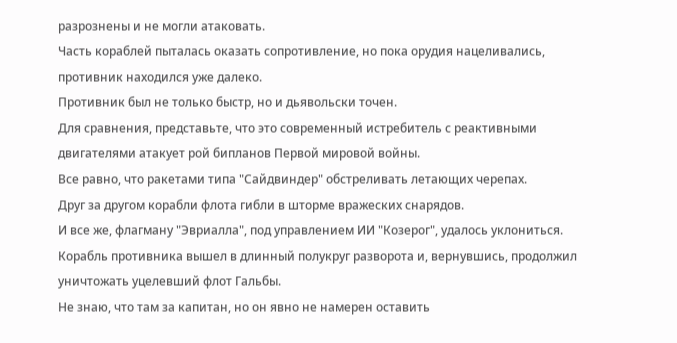разрознены и не могли атаковать.
Часть кораблей пыталась оказать сопротивление, но пока орудия нацеливались, противник находился уже далеко.
Противник был не только быстр, но и дьявольски точен.
Для сравнения, представьте, что это современный истребитель с реактивными двигателями атакует рой бипланов Первой мировой войны.
Все равно, что ракетами типа "Сайдвиндер" обстреливать летающих черепах.
Друг за другом корабли флота гибли в шторме вражеских снарядов.
И все же, флагману "Эвриалла", под управлением ИИ "Козерог", удалось уклониться.
Корабль противника вышел в длинный полукруг разворота и, вернувшись, продолжил уничтожать уцелевший флот Гальбы.
Не знаю, что там за капитан, но он явно не намерен оставить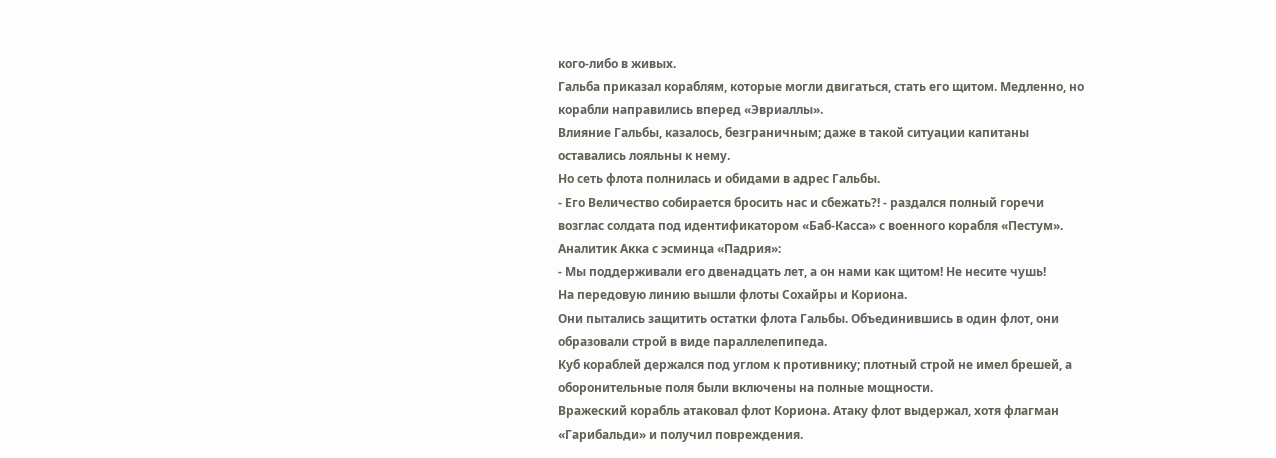кого-либо в живых.
Гальба приказал кораблям, которые могли двигаться, стать его щитом. Медленно, но корабли направились вперед «Эвриаллы».
Влияние Гальбы, казалось, безграничным; даже в такой ситуации капитаны оставались лояльны к нему.
Но сеть флота полнилась и обидами в адрес Гальбы.
- Его Величество собирается бросить нас и сбежать?! - раздался полный горечи возглас солдата под идентификатором «Баб-Касса» с военного корабля «Пестум».
Аналитик Акка с эсминца «Падрия»:
- Мы поддерживали его двенадцать лет, а он нами как щитом! Не несите чушь!
На передовую линию вышли флоты Сохайры и Кориона.
Они пытались защитить остатки флота Гальбы. Объединившись в один флот, они образовали строй в виде параллелепипеда.
Куб кораблей держался под углом к противнику; плотный строй не имел брешей, а оборонительные поля были включены на полные мощности.
Вражеский корабль атаковал флот Кориона. Атаку флот выдержал, хотя флагман «Гарибальди» и получил повреждения.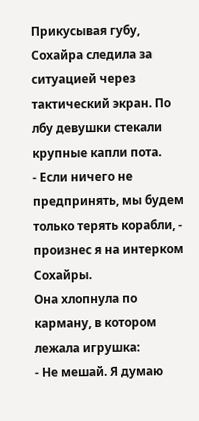Прикусывая губу, Сохайра следила за ситуацией через тактический экран. По лбу девушки стекали крупные капли пота.
- Если ничего не предпринять, мы будем только терять корабли, - произнес я на интерком Сохайры.
Она хлопнула по карману, в котором лежала игрушка:
- Не мешай. Я думаю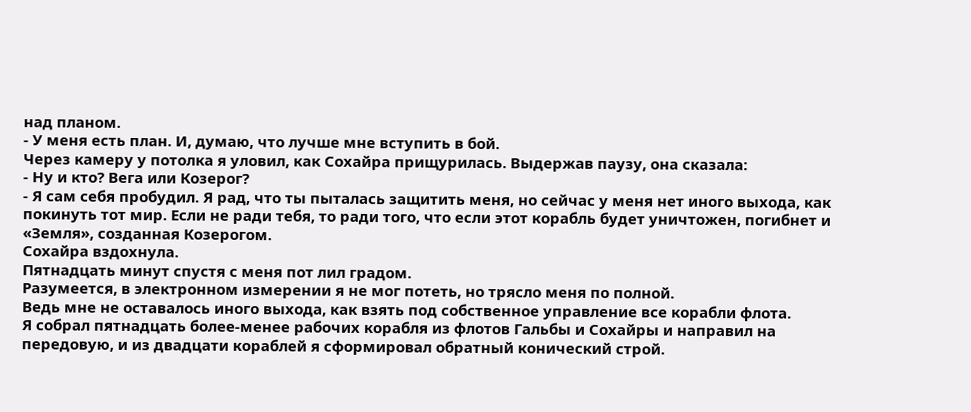над планом.
- У меня есть план. И, думаю, что лучше мне вступить в бой.
Через камеру у потолка я уловил, как Сохайра прищурилась. Выдержав паузу, она сказала:
- Ну и кто? Вега или Козерог?
- Я сам себя пробудил. Я рад, что ты пыталась защитить меня, но сейчас у меня нет иного выхода, как покинуть тот мир. Если не ради тебя, то ради того, что если этот корабль будет уничтожен, погибнет и «Земля», созданная Козерогом.
Сохайра вздохнула.
Пятнадцать минут спустя с меня пот лил градом.
Разумеется, в электронном измерении я не мог потеть, но трясло меня по полной.
Ведь мне не оставалось иного выхода, как взять под собственное управление все корабли флота.
Я собрал пятнадцать более-менее рабочих корабля из флотов Гальбы и Сохайры и направил на передовую, и из двадцати кораблей я сформировал обратный конический строй.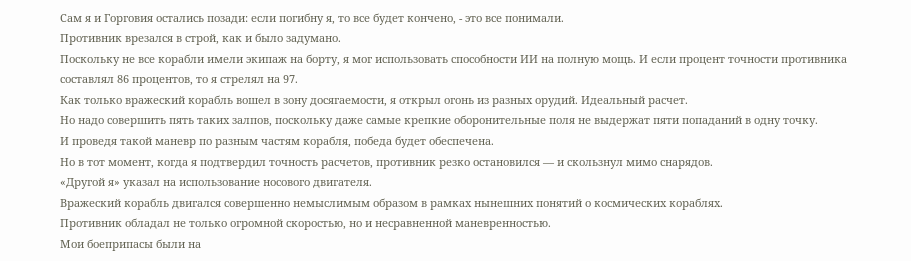Сам я и Горговия остались позади: если погибну я, то все будет кончено, - это все понимали.
Противник врезался в строй, как и было задумано.
Поскольку не все корабли имели экипаж на борту, я мог использовать способности ИИ на полную мощь. И если процент точности противника составлял 86 процентов, то я стрелял на 97.
Как только вражеский корабль вошел в зону досягаемости, я открыл огонь из разных орудий. Идеальный расчет.
Но надо совершить пять таких залпов, поскольку даже самые крепкие оборонительные поля не выдержат пяти попаданий в одну точку.
И проведя такой маневр по разным частям корабля, победа будет обеспечена.
Но в тот момент, когда я подтвердил точность расчетов, противник резко остановился — и скользнул мимо снарядов.
«Другой я» указал на использование носового двигателя.
Вражеский корабль двигался совершенно немыслимым образом в рамках нынешних понятий о космических кораблях.
Противник обладал не только огромной скоростью, но и несравненной маневренностью.
Мои боеприпасы были на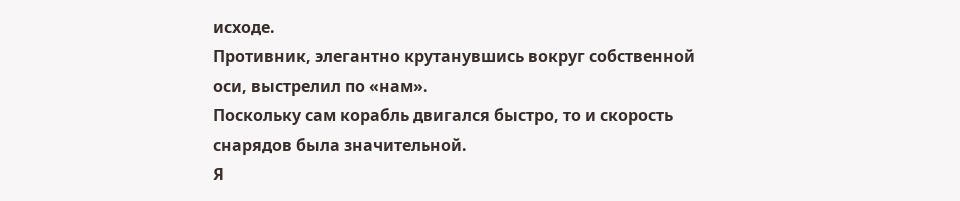исходе.
Противник, элегантно крутанувшись вокруг собственной оси, выстрелил по «нам».
Поскольку сам корабль двигался быстро, то и скорость снарядов была значительной.
Я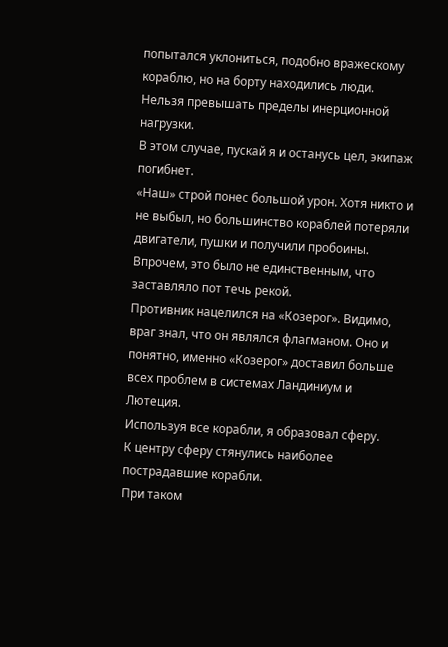попытался уклониться, подобно вражескому кораблю, но на борту находились люди.
Нельзя превышать пределы инерционной нагрузки.
В этом случае, пускай я и останусь цел, экипаж погибнет.
«Наш» строй понес большой урон. Хотя никто и не выбыл, но большинство кораблей потеряли двигатели, пушки и получили пробоины.
Впрочем, это было не единственным, что заставляло пот течь рекой.
Противник нацелился на «Козерог». Видимо, враг знал, что он являлся флагманом. Оно и понятно, именно «Козерог» доставил больше всех проблем в системах Ландиниум и Лютеция.
Используя все корабли, я образовал сферу.
К центру сферу стянулись наиболее пострадавшие корабли.
При таком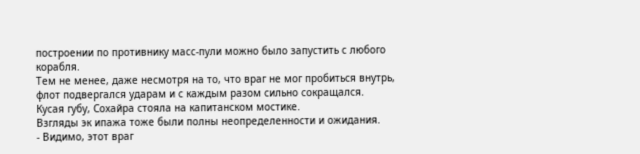построении по противнику масс-пули можно было запустить с любого корабля.
Тем не менее, даже несмотря на то, что враг не мог пробиться внутрь, флот подвергался ударам и с каждым разом сильно сокращался.
Кусая губу, Сохайра стояла на капитанском мостике.
Взгляды эк ипажа тоже были полны неопределенности и ожидания.
- Видимо, этот враг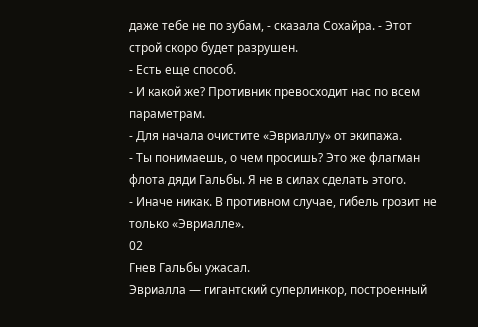даже тебе не по зубам, - сказала Сохайра. - Этот строй скоро будет разрушен.
- Есть еще способ.
- И какой же? Противник превосходит нас по всем параметрам.
- Для начала очистите «Эвриаллу» от экипажа.
- Ты понимаешь, о чем просишь? Это же флагман флота дяди Гальбы. Я не в силах сделать этого.
- Иначе никак. В противном случае, гибель грозит не только «Эвриалле».
02
Гнев Гальбы ужасал.
Эвриалла — гигантский суперлинкор, построенный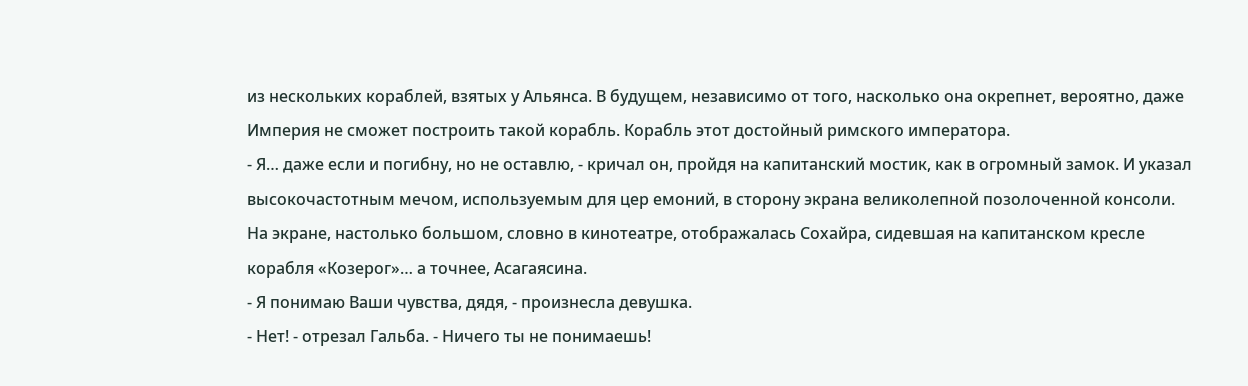из нескольких кораблей, взятых у Альянса. В будущем, независимо от того, насколько она окрепнет, вероятно, даже Империя не сможет построить такой корабль. Корабль этот достойный римского императора.
- Я… даже если и погибну, но не оставлю, - кричал он, пройдя на капитанский мостик, как в огромный замок. И указал высокочастотным мечом, используемым для цер емоний, в сторону экрана великолепной позолоченной консоли.
На экране, настолько большом, словно в кинотеатре, отображалась Сохайра, сидевшая на капитанском кресле корабля «Козерог»… а точнее, Асагаясина.
- Я понимаю Ваши чувства, дядя, - произнесла девушка.
- Нет! - отрезал Гальба. - Ничего ты не понимаешь!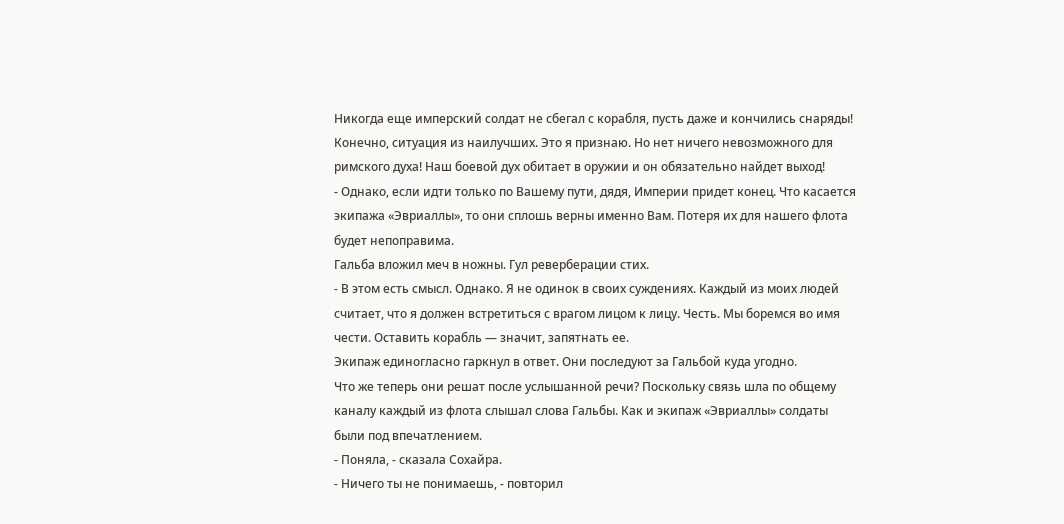Никогда еще имперский солдат не сбегал с корабля, пусть даже и кончились снаряды! Конечно, ситуация из наилучших. Это я признаю. Но нет ничего невозможного для римского духа! Наш боевой дух обитает в оружии и он обязательно найдет выход!
- Однако, если идти только по Вашему пути, дядя, Империи придет конец. Что касается экипажа «Эвриаллы», то они сплошь верны именно Вам. Потеря их для нашего флота будет непоправима.
Гальба вложил меч в ножны. Гул реверберации стих.
- В этом есть смысл. Однако. Я не одинок в своих суждениях. Каждый из моих людей считает, что я должен встретиться с врагом лицом к лицу. Честь. Мы боремся во имя чести. Оставить корабль — значит, запятнать ее.
Экипаж единогласно гаркнул в ответ. Они последуют за Гальбой куда угодно.
Что же теперь они решат после услышанной речи? Поскольку связь шла по общему каналу каждый из флота слышал слова Гальбы. Как и экипаж «Эвриаллы» солдаты были под впечатлением.
- Поняла, - сказала Сохайра.
- Ничего ты не понимаешь, - повторил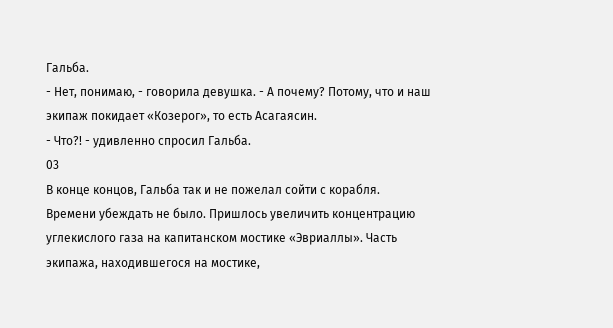Гальба.
- Нет, понимаю, - говорила девушка. - А почему? Потому, что и наш экипаж покидает «Козерог», то есть Асагаясин.
- Что?! - удивленно спросил Гальба.
03
В конце концов, Гальба так и не пожелал сойти с корабля.
Времени убеждать не было. Пришлось увеличить концентрацию углекислого газа на капитанском мостике «Эвриаллы». Часть экипажа, находившегося на мостике,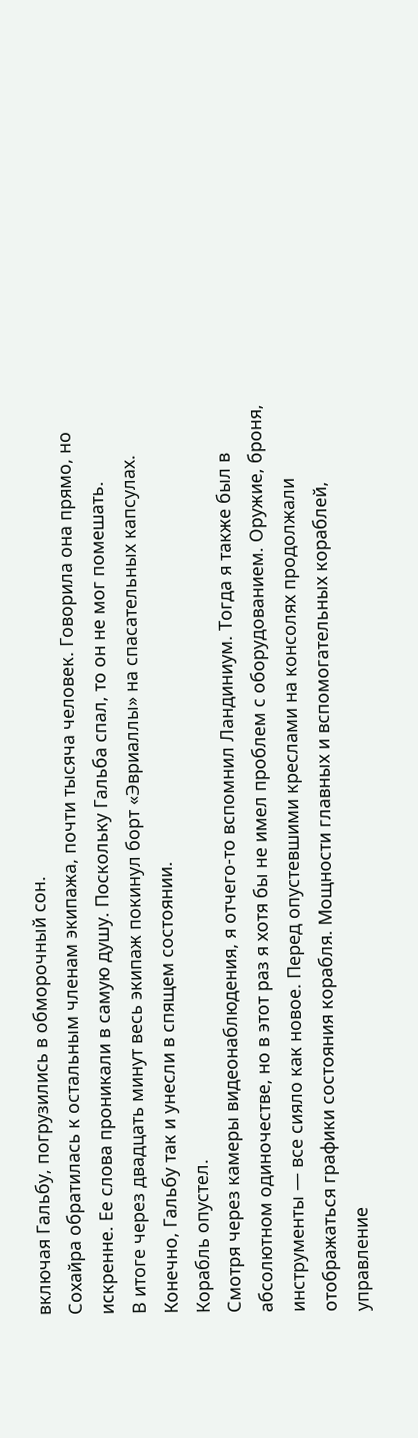включая Гальбу, погрузились в обморочный сон.
Сохайра обратилась к остальным членам экипажа, почти тысяча человек. Говорила она прямо, но искренне. Ее слова проникали в самую душу. Поскольку Гальба спал, то он не мог помешать.
В итоге через двадцать минут весь экипаж покинул борт «Эвриаллы» на спасательных капсулах. Конечно, Гальбу так и унесли в спящем состоянии.
Корабль опустел.
Смотря через камеры видеонаблюдения, я отчего-то вспомнил Ландиниум. Тогда я также был в абсолютном одиночестве, но в этот раз я хотя бы не имел проблем с оборудованием. Оружие, броня, инструменты — все сияло как новое. Перед опустевшими креслами на консолях продолжали отображаться графики состояния корабля. Мощности главных и вспомогательных кораблей, управление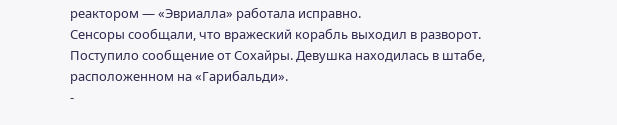реактором — «Эвриалла» работала исправно.
Сенсоры сообщали, что вражеский корабль выходил в разворот.
Поступило сообщение от Сохайры. Девушка находилась в штабе, расположенном на «Гарибальди».
-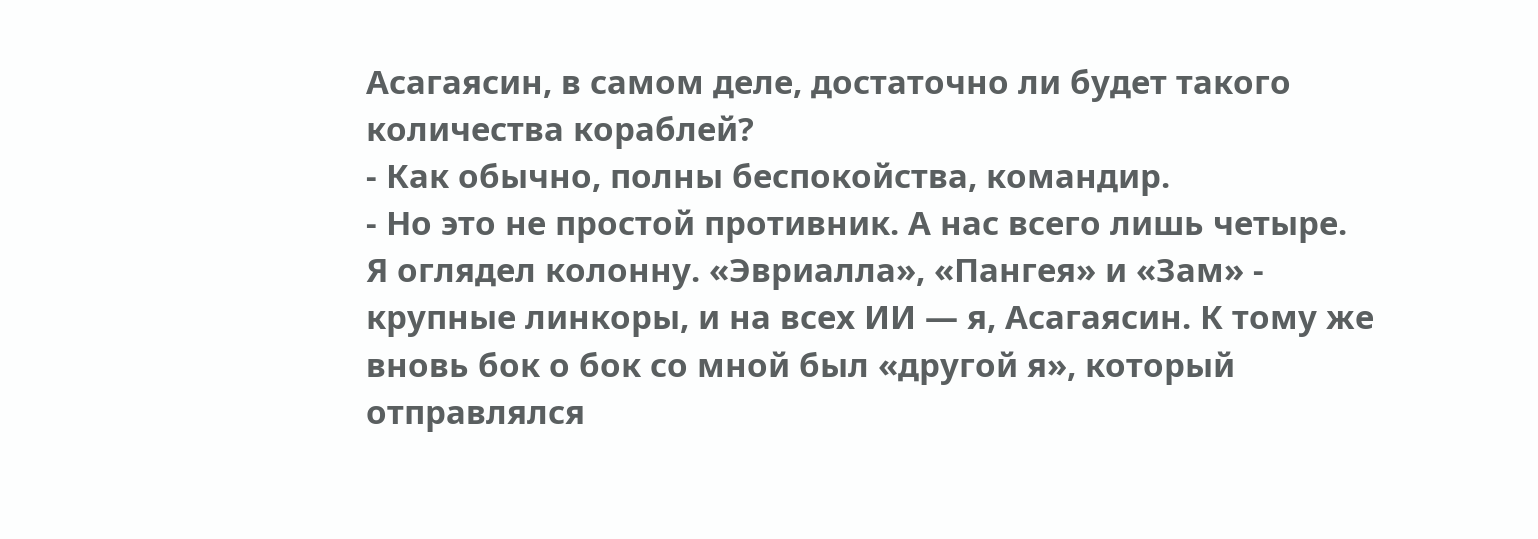Асагаясин, в самом деле, достаточно ли будет такого количества кораблей?
- Как обычно, полны беспокойства, командир.
- Но это не простой противник. А нас всего лишь четыре.
Я оглядел колонну. «Эвриалла», «Пангея» и «Зам» - крупные линкоры, и на всех ИИ — я, Асагаясин. К тому же вновь бок о бок со мной был «другой я», который отправлялся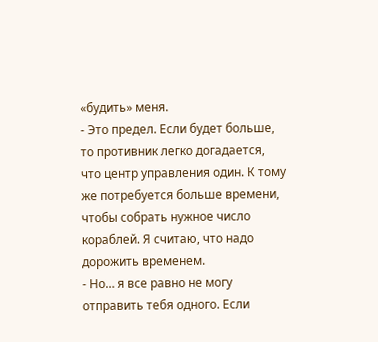«будить» меня.
- Это предел. Если будет больше, то противник легко догадается, что центр управления один. К тому же потребуется больше времени, чтобы собрать нужное число кораблей. Я считаю, что надо дорожить временем.
- Но… я все равно не могу отправить тебя одного. Если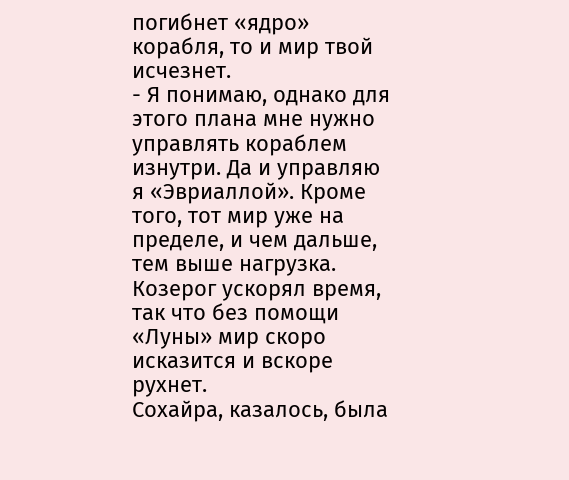погибнет «ядро» корабля, то и мир твой исчезнет.
- Я понимаю, однако для этого плана мне нужно управлять кораблем изнутри. Да и управляю я «Эвриаллой». Кроме того, тот мир уже на пределе, и чем дальше, тем выше нагрузка. Козерог ускорял время, так что без помощи «Луны» мир скоро исказится и вскоре рухнет.
Сохайра, казалось, была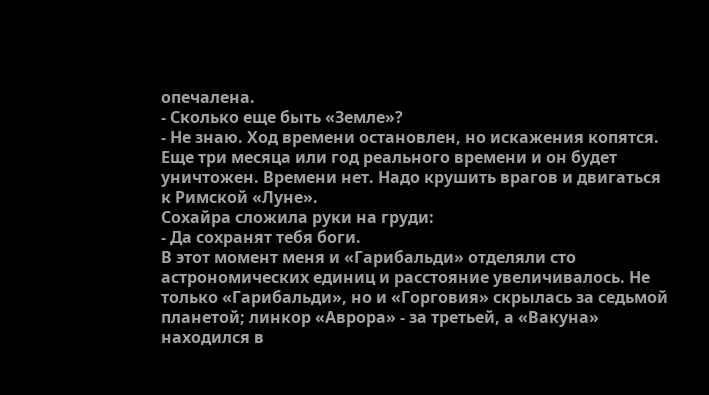опечалена.
- Сколько еще быть «Земле»?
- Не знаю. Ход времени остановлен, но искажения копятся. Еще три месяца или год реального времени и он будет уничтожен. Времени нет. Надо крушить врагов и двигаться к Римской «Луне».
Сохайра сложила руки на груди:
- Да сохранят тебя боги.
В этот момент меня и «Гарибальди» отделяли сто астрономических единиц и расстояние увеличивалось. Не только «Гарибальди», но и «Горговия» скрылась за седьмой планетой; линкор «Аврора» - за третьей, а «Вакуна» находился в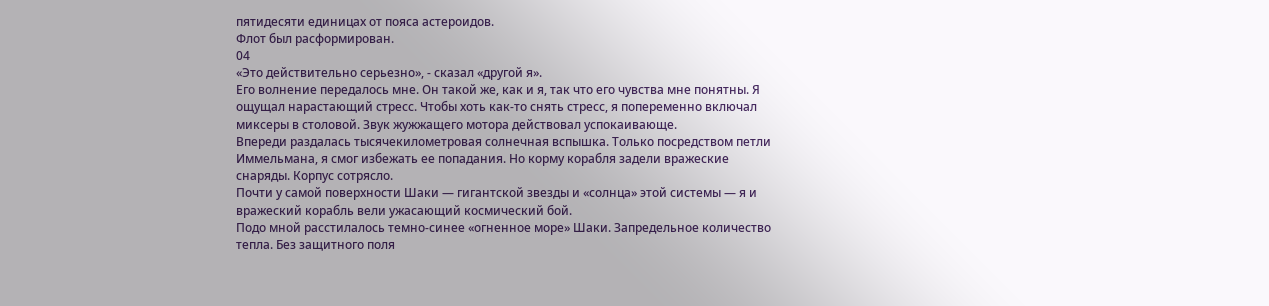пятидесяти единицах от пояса астероидов.
Флот был расформирован.
04
«Это действительно серьезно», - сказал «другой я».
Его волнение передалось мне. Он такой же, как и я, так что его чувства мне понятны. Я ощущал нарастающий стресс. Чтобы хоть как-то снять стресс, я попеременно включал миксеры в столовой. Звук жужжащего мотора действовал успокаивающе.
Впереди раздалась тысячекилометровая солнечная вспышка. Только посредством петли Иммельмана, я смог избежать ее попадания. Но корму корабля задели вражеские снаряды. Корпус сотрясло.
Почти у самой поверхности Шаки — гигантской звезды и «солнца» этой системы — я и вражеский корабль вели ужасающий космический бой.
Подо мной расстилалось темно-синее «огненное море» Шаки. Запредельное количество тепла. Без защитного поля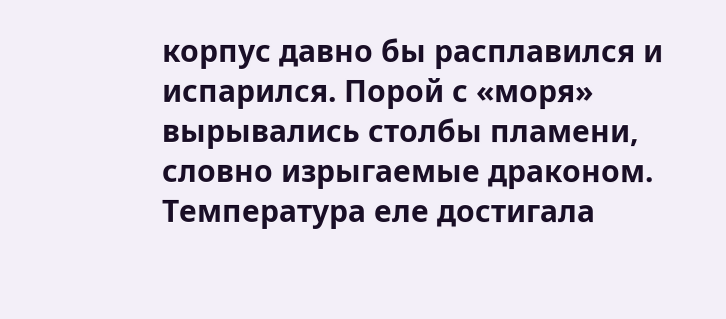корпус давно бы расплавился и испарился. Порой с «моря» вырывались столбы пламени, словно изрыгаемые драконом. Температура еле достигала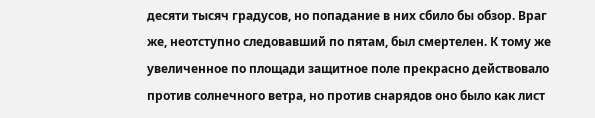десяти тысяч градусов, но попадание в них сбило бы обзор. Враг же, неотступно следовавший по пятам, был смертелен. К тому же увеличенное по площади защитное поле прекрасно действовало против солнечного ветра, но против снарядов оно было как лист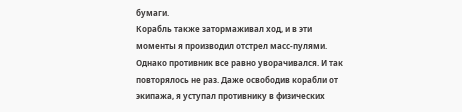бумаги.
Корабль также затормаживал ход, и в эти моменты я производил отстрел масс-пулями. Однако противник все равно уворачивался. И так повторялось не раз. Даже освободив корабли от экипажа, я уступал противнику в физических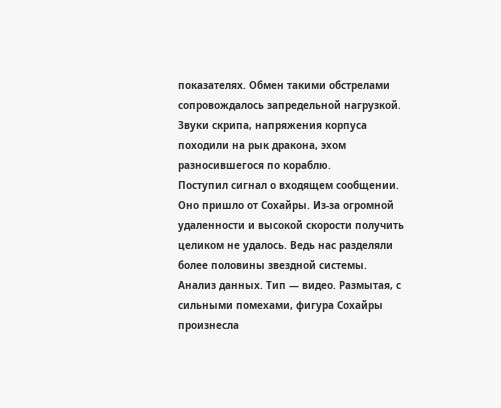показателях. Обмен такими обстрелами сопровождалось запредельной нагрузкой. Звуки скрипа, напряжения корпуса походили на рык дракона, эхом разносившегося по кораблю.
Поступил сигнал о входящем сообщении. Оно пришло от Сохайры. Из-за огромной удаленности и высокой скорости получить целиком не удалось. Ведь нас разделяли более половины звездной системы.
Анализ данных. Тип — видео. Размытая, с сильными помехами, фигура Сохайры произнесла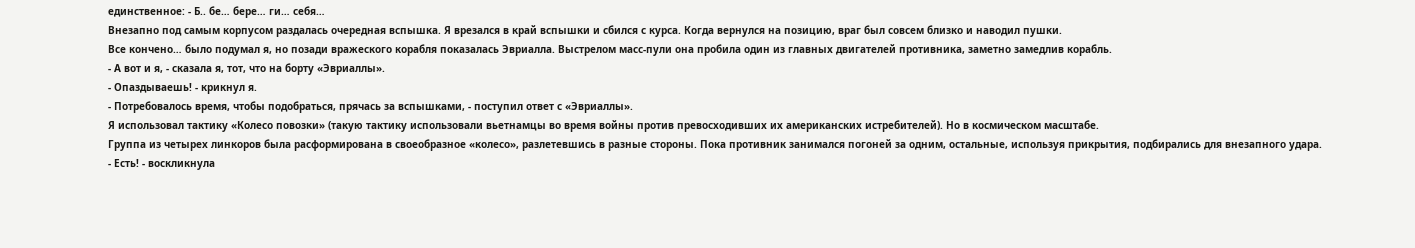единственное: - Б.. бе… бере… ги… себя…
Внезапно под самым корпусом раздалась очередная вспышка. Я врезался в край вспышки и сбился с курса. Когда вернулся на позицию, враг был совсем близко и наводил пушки.
Все кончено… было подумал я, но позади вражеского корабля показалась Эвриалла. Выстрелом масс-пули она пробила один из главных двигателей противника, заметно замедлив корабль.
- А вот и я, - сказала я, тот, что на борту «Эвриаллы».
- Опаздываешь! - крикнул я.
- Потребовалось время, чтобы подобраться, прячась за вспышками, - поступил ответ с «Эвриаллы».
Я использовал тактику «Колесо повозки» (такую тактику использовали вьетнамцы во время войны против превосходивших их американских истребителей). Но в космическом масштабе.
Группа из четырех линкоров была расформирована в своеобразное «колесо», разлетевшись в разные стороны. Пока противник занимался погоней за одним, остальные, используя прикрытия, подбирались для внезапного удара.
- Есть! - воскликнула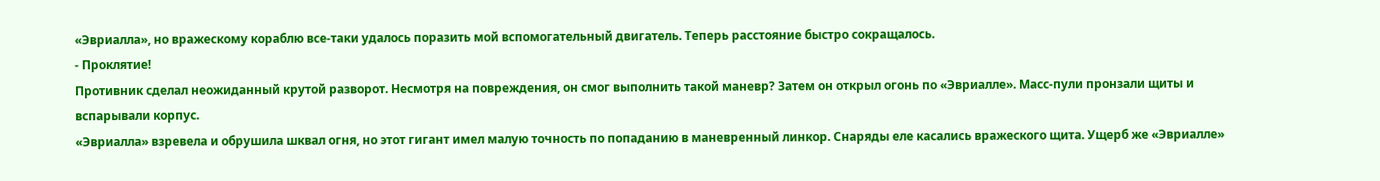«Эвриалла», но вражескому кораблю все-таки удалось поразить мой вспомогательный двигатель. Теперь расстояние быстро сокращалось.
- Проклятие!
Противник сделал неожиданный крутой разворот. Несмотря на повреждения, он смог выполнить такой маневр? Затем он открыл огонь по «Эвриалле». Масс-пули пронзали щиты и вспарывали корпус.
«Эвриалла» взревела и обрушила шквал огня, но этот гигант имел малую точность по попаданию в маневренный линкор. Снаряды еле касались вражеского щита. Ущерб же «Эвриалле»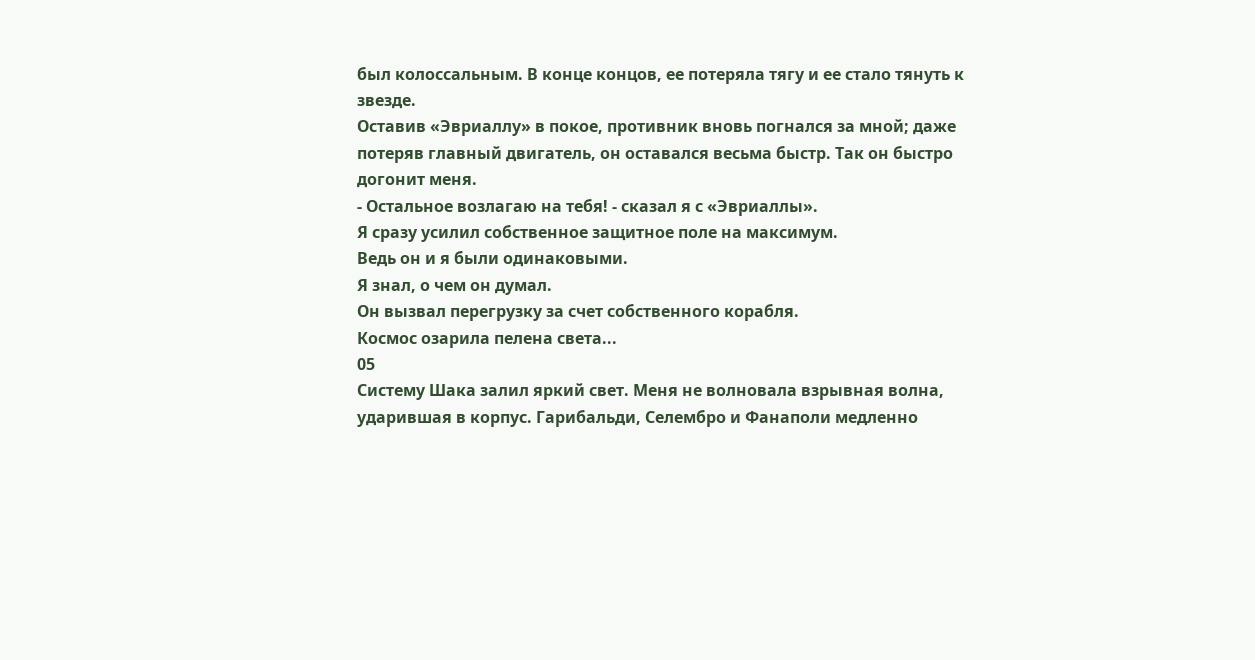был колоссальным. В конце концов, ее потеряла тягу и ее стало тянуть к звезде.
Оставив «Эвриаллу» в покое, противник вновь погнался за мной; даже потеряв главный двигатель, он оставался весьма быстр. Так он быстро догонит меня.
- Остальное возлагаю на тебя! - сказал я с «Эвриаллы».
Я сразу усилил собственное защитное поле на максимум.
Ведь он и я были одинаковыми.
Я знал, о чем он думал.
Он вызвал перегрузку за счет собственного корабля.
Космос озарила пелена света...
05
Систему Шака залил яркий свет. Меня не волновала взрывная волна, ударившая в корпус. Гарибальди, Селембро и Фанаполи медленно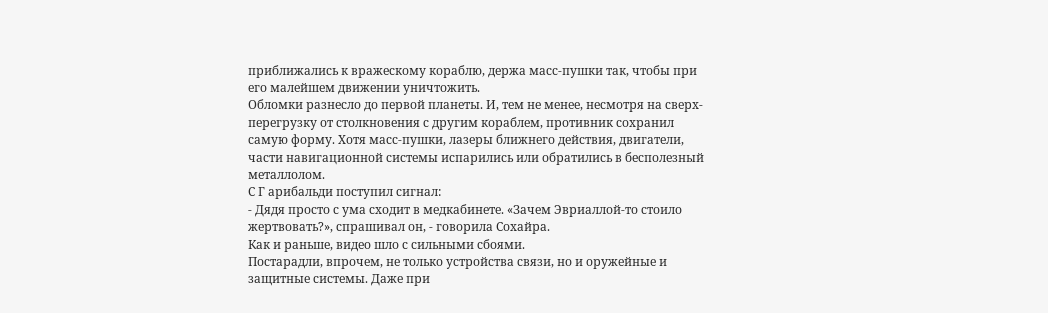приближались к вражескому кораблю, держа масс-пушки так, чтобы при его малейшем движении уничтожить.
Обломки разнесло до первой планеты. И, тем не менее, несмотря на сверх-перегрузку от столкновения с другим кораблем, противник сохранил самую форму. Хотя масс-пушки, лазеры ближнего действия, двигатели, части навигационной системы испарились или обратились в бесполезный металлолом.
С Г арибальди поступил сигнал:
- Дядя просто с ума сходит в медкабинете. «Зачем Эвриаллой-то стоило жертвовать?», спрашивал он, - говорила Сохайра.
Как и раньше, видео шло с сильными сбоями.
Постарадли, впрочем, не только устройства связи, но и оружейные и защитные системы. Даже при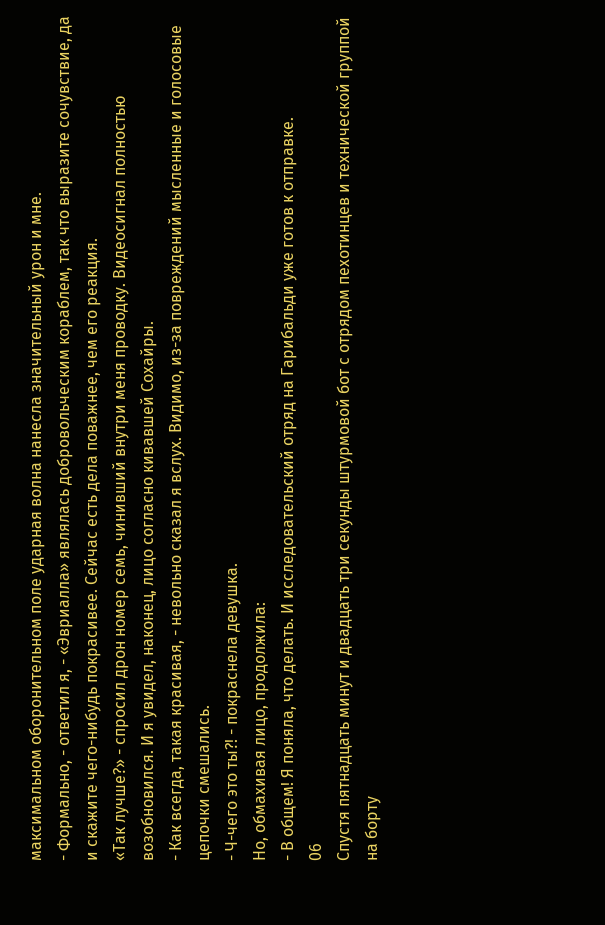максимальном оборонительном поле ударная волна нанесла значительный урон и мне.
- Формально, - ответил я, - «Эвриалла» являлась добровольческим кораблем, так что выразите сочувствие, да и скажите чего-нибудь покрасивее. Сейчас есть дела поважнее, чем его реакция.
«Так лучше?» - спросил дрон номер семь, чинивший внутри меня проводку. Видеосигнал полностью возобновился. И я увидел, наконец, лицо согласно кивавшей Сохайры.
- Как всегда, такая красивая, - невольно сказал я вслух. Видимо, из-за повреждений мысленные и голосовые цепочки смешались.
- Ч-чего это ты?! - покраснела девушка.
Но, обмахивая лицо, продолжила:
- В общем! Я поняла, что делать. И исследовательский отряд на Гарибальди уже готов к отправке.
06
Спустя пятнадцать минут и двадцать три секунды штурмовой бот с отрядом пехотинцев и технической группой на борту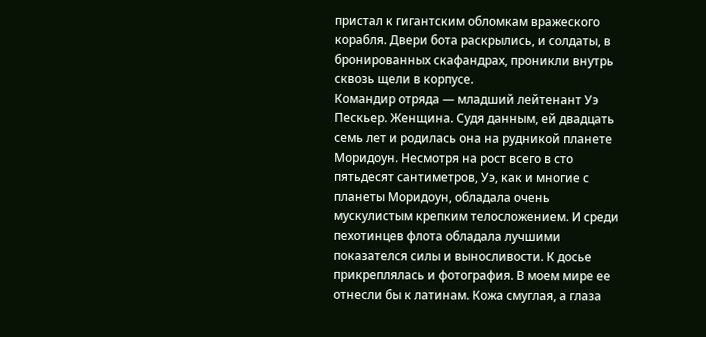пристал к гигантским обломкам вражеского корабля. Двери бота раскрылись, и солдаты, в бронированных скафандрах, проникли внутрь сквозь щели в корпусе.
Командир отряда — младший лейтенант Уэ Пескьер. Женщина. Судя данным, ей двадцать семь лет и родилась она на рудникой планете Моридоун. Несмотря на рост всего в сто пятьдесят сантиметров, Уэ, как и многие с планеты Моридоун, обладала очень мускулистым крепким телосложением. И среди пехотинцев флота обладала лучшими показателся силы и выносливости. К досье прикреплялась и фотография. В моем мире ее отнесли бы к латинам. Кожа смуглая, а глаза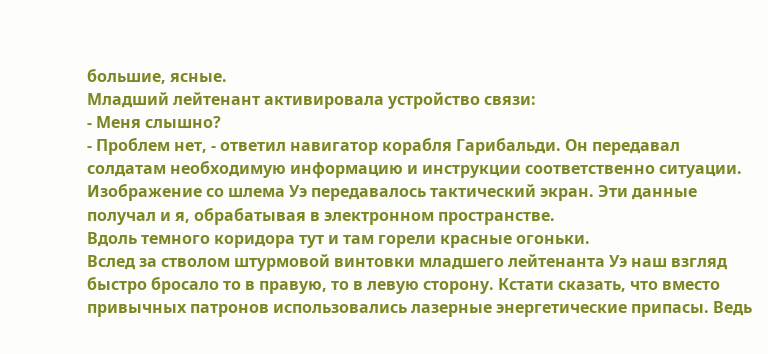большие, ясные.
Младший лейтенант активировала устройство связи:
- Меня слышно?
- Проблем нет, - ответил навигатор корабля Гарибальди. Он передавал солдатам необходимую информацию и инструкции соответственно ситуации.
Изображение со шлема Уэ передавалось тактический экран. Эти данные получал и я, обрабатывая в электронном пространстве.
Вдоль темного коридора тут и там горели красные огоньки.
Вслед за стволом штурмовой винтовки младшего лейтенанта Уэ наш взгляд быстро бросало то в правую, то в левую сторону. Кстати сказать, что вместо привычных патронов использовались лазерные энергетические припасы. Ведь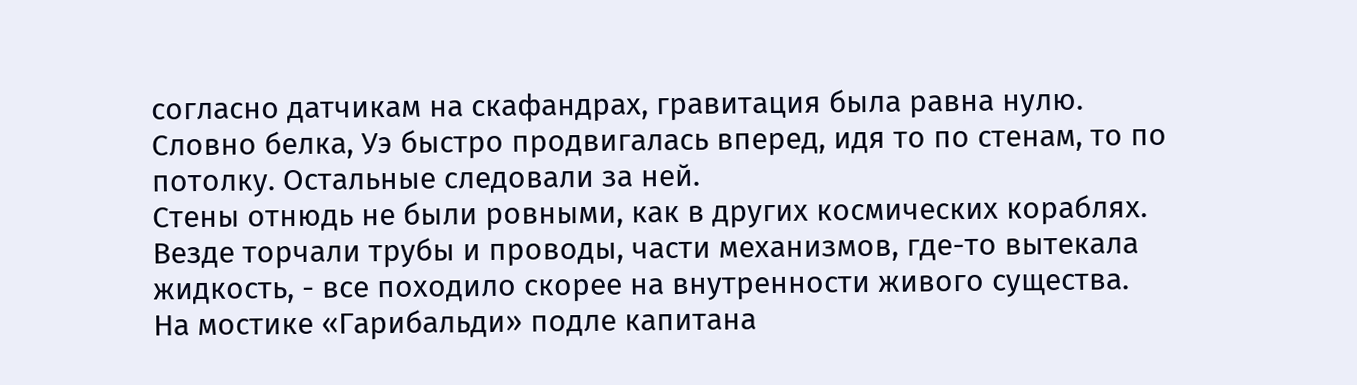согласно датчикам на скафандрах, гравитация была равна нулю. Словно белка, Уэ быстро продвигалась вперед, идя то по стенам, то по потолку. Остальные следовали за ней.
Стены отнюдь не были ровными, как в других космических кораблях. Везде торчали трубы и проводы, части механизмов, где-то вытекала жидкость, - все походило скорее на внутренности живого существа.
На мостике «Гарибальди» подле капитана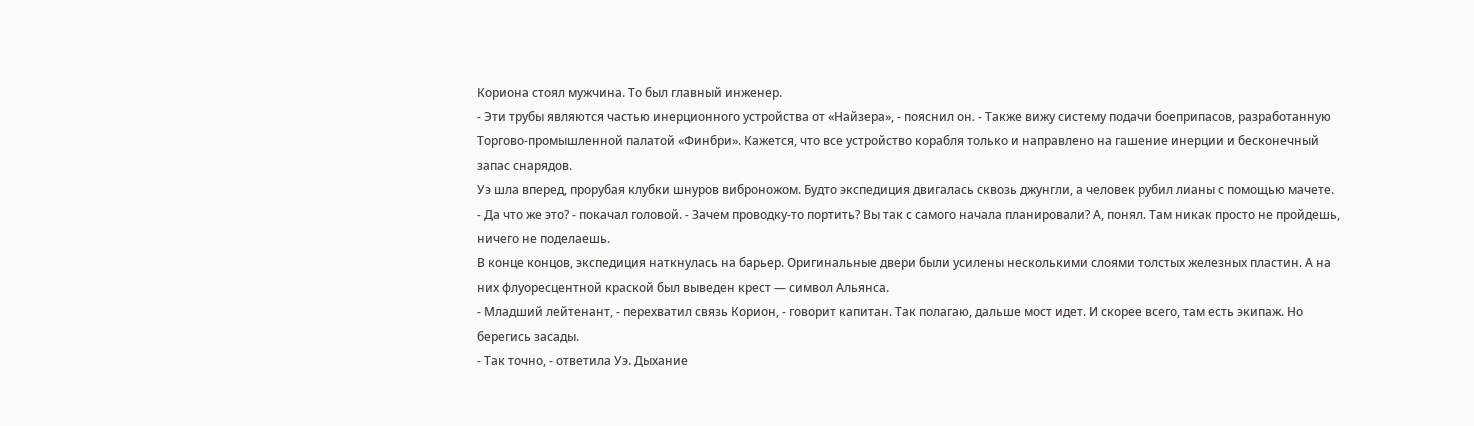Кориона стоял мужчина. То был главный инженер.
- Эти трубы являются частью инерционного устройства от «Найзера», - пояснил он. - Также вижу систему подачи боеприпасов, разработанную Торгово-промышленной палатой «Финбри». Кажется, что все устройство корабля только и направлено на гашение инерции и бесконечный запас снарядов.
Уэ шла вперед, прорубая клубки шнуров виброножом. Будто экспедиция двигалась сквозь джунгли, а человек рубил лианы с помощью мачете.
- Да что же это? - покачал головой. - Зачем проводку-то портить? Вы так с самого начала планировали? А, понял. Там никак просто не пройдешь, ничего не поделаешь.
В конце концов, экспедиция наткнулась на барьер. Оригинальные двери были усилены несколькими слоями толстых железных пластин. А на них флуоресцентной краской был выведен крест — символ Альянса.
- Младший лейтенант, - перехватил связь Корион, - говорит капитан. Так полагаю, дальше мост идет. И скорее всего, там есть экипаж. Но берегись засады.
- Так точно, - ответила Уэ. Дыхание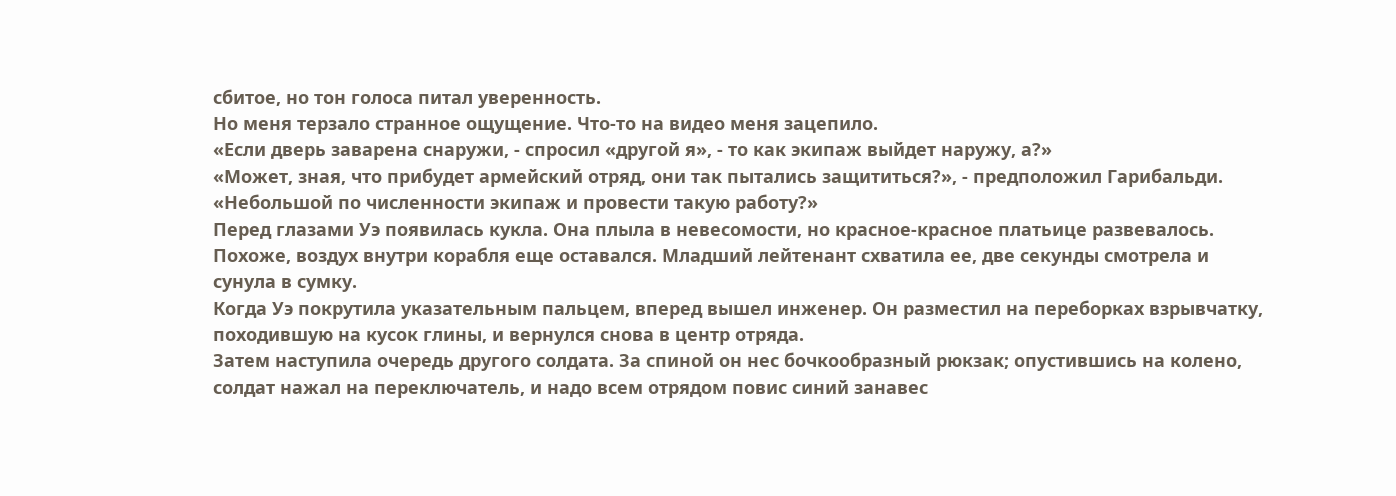сбитое, но тон голоса питал уверенность.
Но меня терзало странное ощущение. Что-то на видео меня зацепило.
«Если дверь заварена снаружи, - спросил «другой я», - то как экипаж выйдет наружу, а?»
«Может, зная, что прибудет армейский отряд, они так пытались защититься?», - предположил Гарибальди.
«Небольшой по численности экипаж и провести такую работу?»
Перед глазами Уэ появилась кукла. Она плыла в невесомости, но красное-красное платьице развевалось. Похоже, воздух внутри корабля еще оставался. Младший лейтенант схватила ее, две секунды смотрела и сунула в сумку.
Когда Уэ покрутила указательным пальцем, вперед вышел инженер. Он разместил на переборках взрывчатку, походившую на кусок глины, и вернулся снова в центр отряда.
Затем наступила очередь другого солдата. За спиной он нес бочкообразный рюкзак; опустившись на колено, солдат нажал на переключатель, и надо всем отрядом повис синий занавес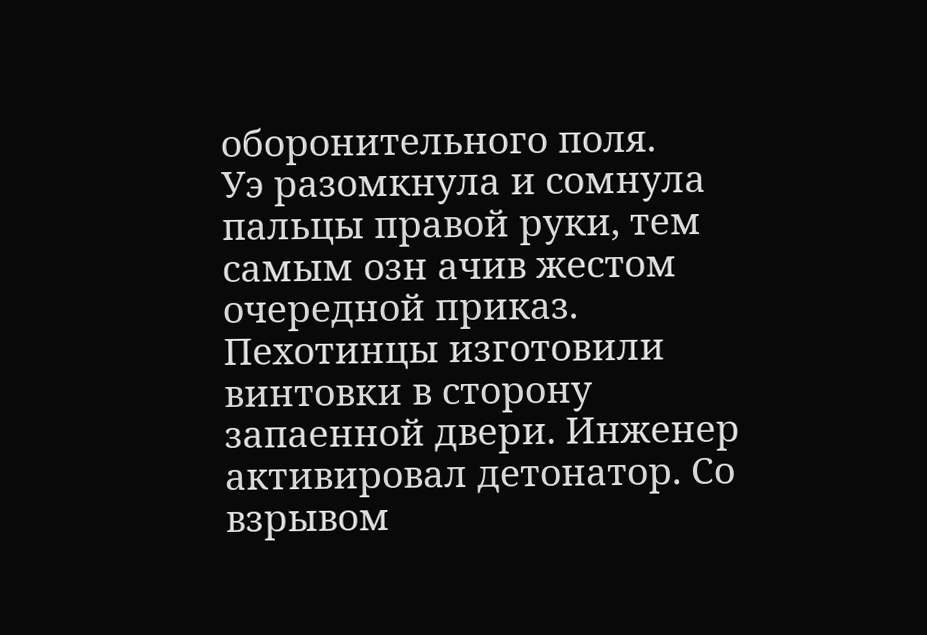оборонительного поля.
Уэ разомкнула и сомнула пальцы правой руки, тем самым озн ачив жестом очередной приказ. Пехотинцы изготовили винтовки в сторону запаенной двери. Инженер активировал детонатор. Со взрывом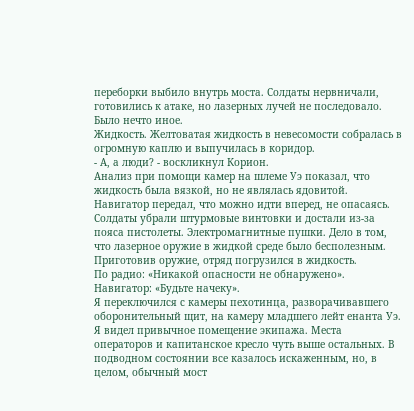переборки выбило внутрь моста. Солдаты нервничали, готовились к атаке, но лазерных лучей не последовало.
Было нечто иное.
Жидкость. Желтоватая жидкость в невесомости собралась в огромную каплю и выпучилась в коридор.
- А, а люди? - воскликнул Корион.
Анализ при помощи камер на шлеме Уэ показал, что жидкость была вязкой, но не являлась ядовитой. Навигатор передал, что можно идти вперед, не опасаясь.
Солдаты убрали штурмовые винтовки и достали из-за пояса пистолеты. Электромагнитные пушки. Дело в том, что лазерное оружие в жидкой среде было бесполезным. Приготовив оружие, отряд погрузился в жидкость.
По радио: «Никакой опасности не обнаружено».
Навигатор: «Будьте начеку».
Я переключился с камеры пехотинца, разворачивавшего оборонительный щит, на камеру младшего лейт енанта Уэ. Я видел привычное помещение экипажа. Места операторов и капитанское кресло чуть выше остальных. В подводном состоянии все казалось искаженным, но, в целом, обычный мост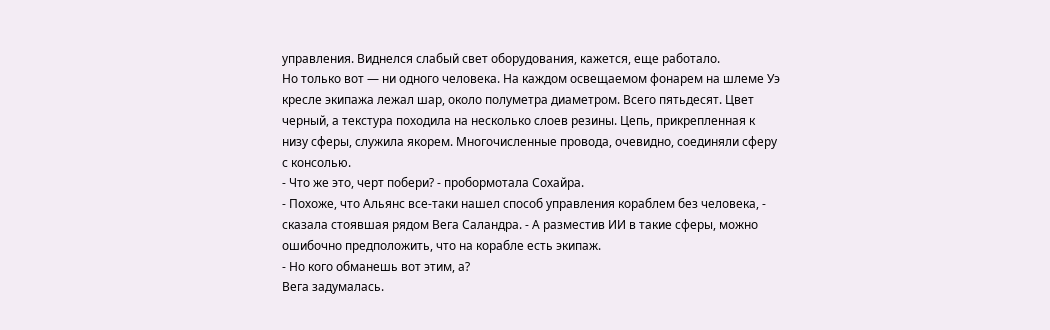управления. Виднелся слабый свет оборудования, кажется, еще работало.
Но только вот — ни одного человека. На каждом освещаемом фонарем на шлеме Уэ кресле экипажа лежал шар, около полуметра диаметром. Всего пятьдесят. Цвет черный, а текстура походила на несколько слоев резины. Цепь, прикрепленная к низу сферы, служила якорем. Многочисленные провода, очевидно, соединяли сферу с консолью.
- Что же это, черт побери? - пробормотала Сохайра.
- Похоже, что Альянс все-таки нашел способ управления кораблем без человека, - сказала стоявшая рядом Вега Саландра. - А разместив ИИ в такие сферы, можно ошибочно предположить, что на корабле есть экипаж.
- Но кого обманешь вот этим, а?
Вега задумалась.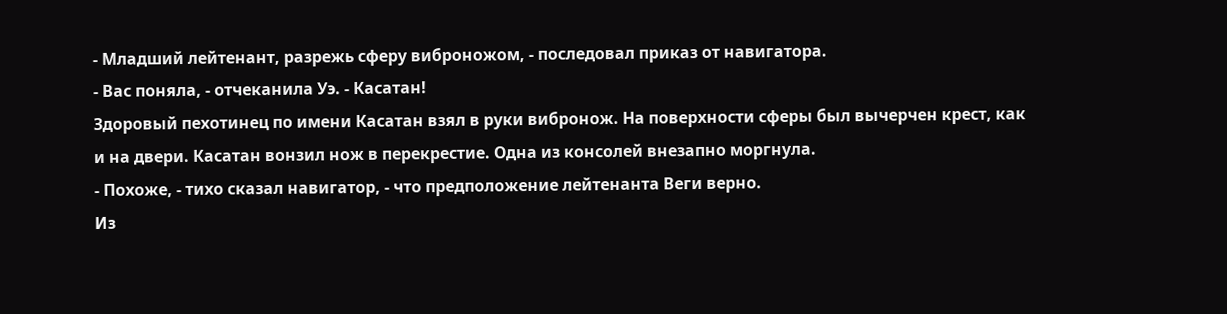- Младший лейтенант, разрежь сферу виброножом, - последовал приказ от навигатора.
- Вас поняла, - отчеканила Уэ. - Касатан!
Здоровый пехотинец по имени Касатан взял в руки вибронож. На поверхности сферы был вычерчен крест, как и на двери. Касатан вонзил нож в перекрестие. Одна из консолей внезапно моргнула.
- Похоже, - тихо сказал навигатор, - что предположение лейтенанта Веги верно.
Из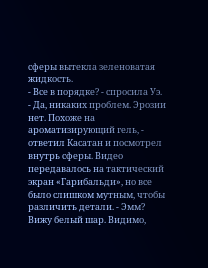сферы вытекла зеленоватая жидкость.
- Все в порядке? - спросила Уэ.
- Да, никаких проблем. Эрозии нет. Похоже на ароматизирующий гель, - ответил Касатан и посмотрел внутрь сферы. Видео передавалось на тактический экран «Гарибальди», но все было слишком мутным, чтобы различить детали. - Эмм? Вижу белый шар. Видимо,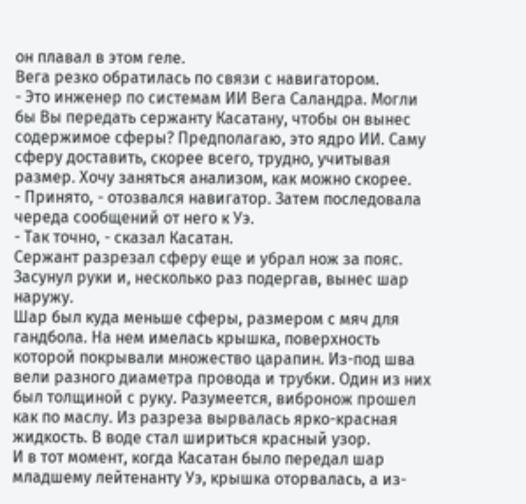он плавал в этом геле.
Вега резко обратилась по связи с навигатором.
- Это инженер по системам ИИ Вега Саландра. Могли бы Вы передать сержанту Касатану, чтобы он вынес содержимое сферы? Предполагаю, это ядро ИИ. Саму сферу доставить, скорее всего, трудно, учитывая размер. Хочу заняться анализом, как можно скорее.
- Принято, - отозвался навигатор. Затем последовала череда сообщений от него к Уэ.
- Так точно, - сказал Касатан.
Сержант разрезал сферу еще и убрал нож за пояс. Засунул руки и, несколько раз подергав, вынес шар наружу.
Шар был куда меньше сферы, размером с мяч для гандбола. На нем имелась крышка, поверхность которой покрывали множество царапин. Из-под шва вели разного диаметра провода и трубки. Один из них был толщиной с руку. Разумеется, вибронож прошел как по маслу. Из разреза вырвалась ярко-красная жидкость. В воде стал шириться красный узор.
И в тот момент, когда Касатан было передал шар младшему лейтенанту Уэ, крышка оторвалась, а из-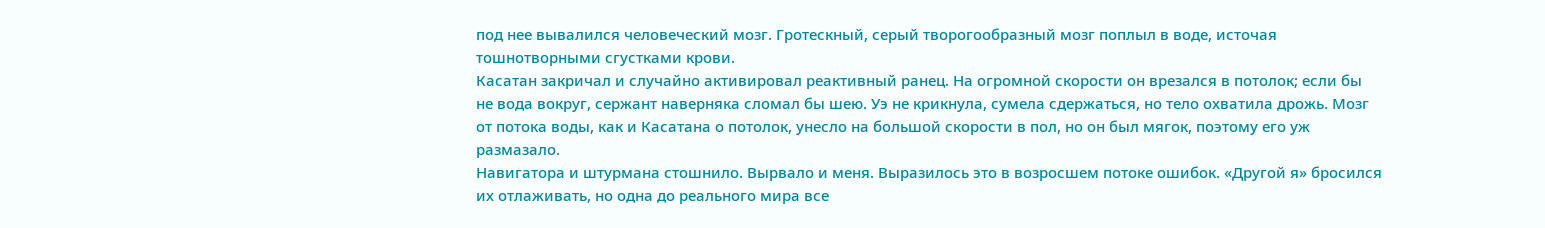под нее вывалился человеческий мозг. Гротескный, серый творогообразный мозг поплыл в воде, источая тошнотворными сгустками крови.
Касатан закричал и случайно активировал реактивный ранец. На огромной скорости он врезался в потолок; если бы не вода вокруг, сержант наверняка сломал бы шею. Уэ не крикнула, сумела сдержаться, но тело охватила дрожь. Мозг от потока воды, как и Касатана о потолок, унесло на большой скорости в пол, но он был мягок, поэтому его уж размазало.
Навигатора и штурмана стошнило. Вырвало и меня. Выразилось это в возросшем потоке ошибок. «Другой я» бросился их отлаживать, но одна до реального мира все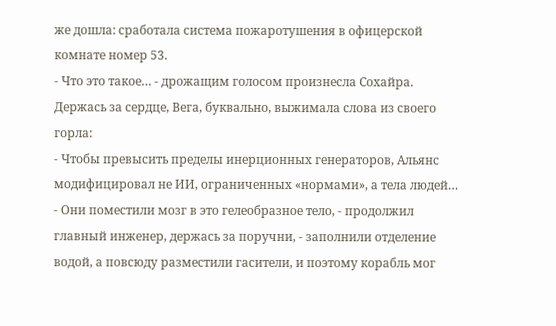же дошла: сработала система пожаротушения в офицерской комнате номер 53.
- Что это такое… - дрожащим голосом произнесла Сохайра.
Держась за сердце, Вега, буквально, выжимала слова из своего горла:
- Чтобы превысить пределы инерционных генераторов, Альянс модифицировал не ИИ, ограниченных «нормами», а тела людей…
- Они поместили мозг в это гелеобразное тело, - продолжил главный инженер, держась за поручни, - заполнили отделение водой, а повсюду разместили гасители, и поэтому корабль мог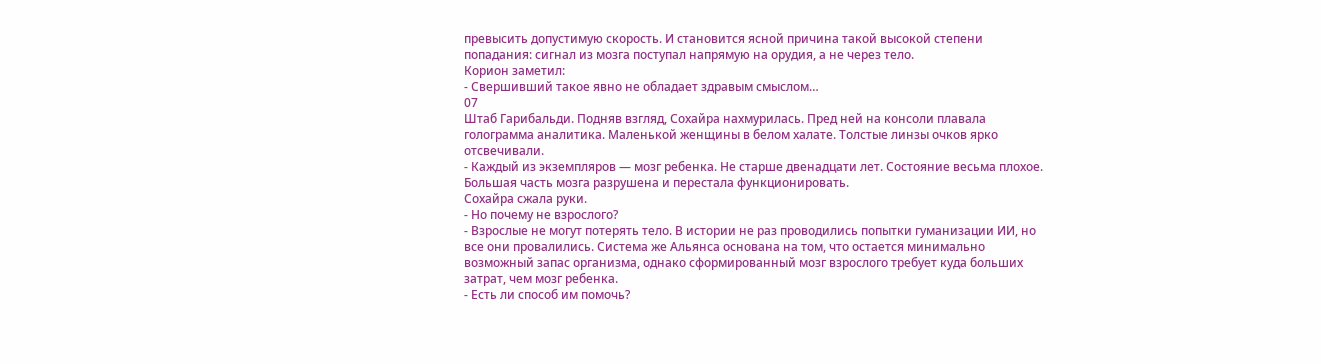превысить допустимую скорость. И становится ясной причина такой высокой степени попадания: сигнал из мозга поступал напрямую на орудия, а не через тело.
Корион заметил:
- Свершивший такое явно не обладает здравым смыслом…
07
Штаб Гарибальди. Подняв взгляд, Сохайра нахмурилась. Пред ней на консоли плавала голограмма аналитика. Маленькой женщины в белом халате. Толстые линзы очков ярко отсвечивали.
- Каждый из экземпляров — мозг ребенка. Не старше двенадцати лет. Состояние весьма плохое. Большая часть мозга разрушена и перестала функционировать.
Сохайра сжала руки.
- Но почему не взрослого?
- Взрослые не могут потерять тело. В истории не раз проводились попытки гуманизации ИИ, но все они провалились. Система же Альянса основана на том, что остается минимально возможный запас организма, однако сформированный мозг взрослого требует куда больших затрат, чем мозг ребенка.
- Есть ли способ им помочь?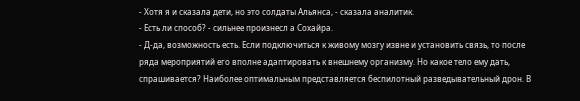- Хотя я и сказала дети, но это солдаты Альянса, - сказала аналитик.
- Есть ли способ? - сильнее произнесл а Сохайра.
- Д-да, возможность есть. Если подключиться к живому мозгу извне и установить связь, то после ряда мероприятий его вполне адаптировать к внешнему организму. Но какое тело ему дать, спрашивается? Наиболее оптимальным представляется беспилотный разведывательный дрон. В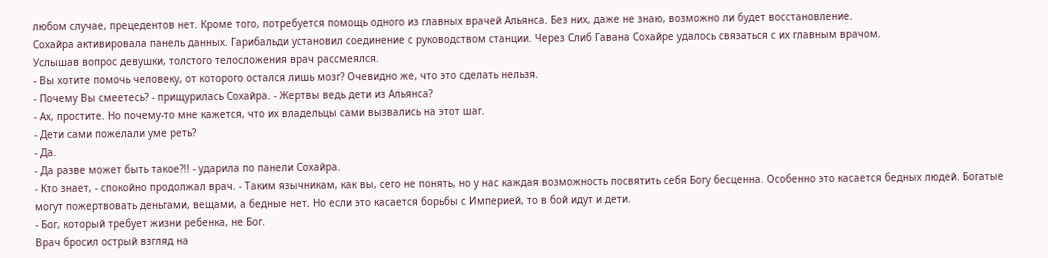любом случае, прецедентов нет. Кроме того, потребуется помощь одного из главных врачей Альянса. Без них, даже не знаю, возможно ли будет восстановление.
Сохайра активировала панель данных. Гарибальди установил соединение с руководством станции. Через Слиб Гавана Сохайре удалось связаться с их главным врачом.
Услышав вопрос девушки, толстого телосложения врач рассмеялся.
- Вы хотите помочь человеку, от которого остался лишь мозг? Очевидно же, что это сделать нельзя.
- Почему Вы смеетесь? - прищурилась Сохайра. - Жертвы ведь дети из Альянса?
- Ах, простите. Но почему-то мне кажется, что их владельцы сами вызвались на этот шаг.
- Дети сами пожелали уме реть?
- Да.
- Да разве может быть такое?!! - ударила по панели Сохайра.
- Кто знает, - спокойно продолжал врач. - Таким язычникам, как вы, сего не понять, но у нас каждая возможность посвятить себя Богу бесценна. Особенно это касается бедных людей. Богатые могут пожертвовать деньгами, вещами, а бедные нет. Но если это касается борьбы с Империей, то в бой идут и дети.
- Бог, который требует жизни ребенка, не Бог.
Врач бросил острый взгляд на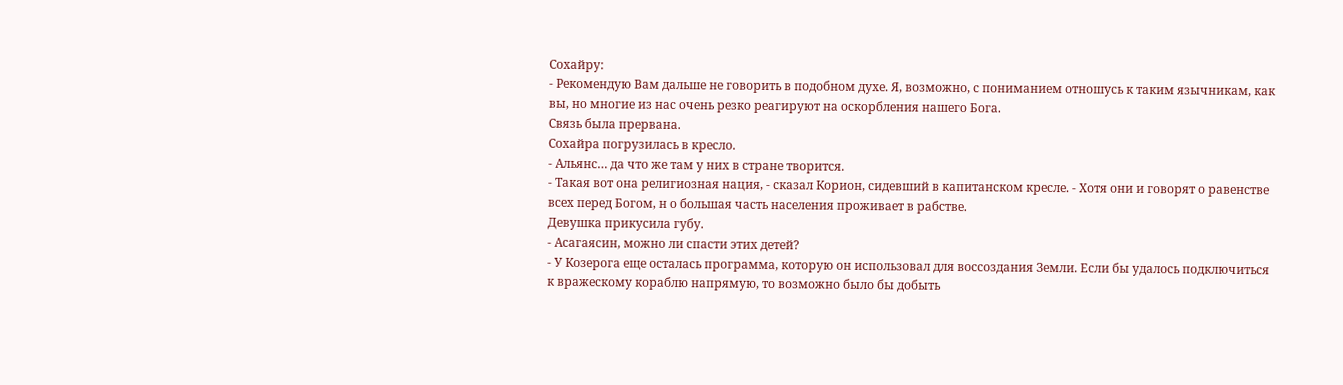Сохайру:
- Рекомендую Вам дальше не говорить в подобном духе. Я, возможно, с пониманием отношусь к таким язычникам, как вы, но многие из нас очень резко реагируют на оскорбления нашего Бога.
Связь была прервана.
Сохайра погрузилась в кресло.
- Альянс… да что же там у них в стране творится.
- Такая вот она религиозная нация, - сказал Корион, сидевший в капитанском кресле. - Хотя они и говорят о равенстве всех перед Богом, н о большая часть населения проживает в рабстве.
Девушка прикусила губу.
- Асагаясин, можно ли спасти этих детей?
- У Козерога еще осталась программа, которую он использовал для воссоздания Земли. Если бы удалось подключиться к вражескому кораблю напрямую, то возможно было бы добыть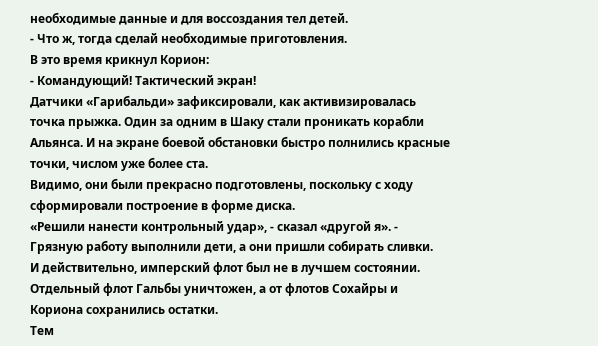необходимые данные и для воссоздания тел детей.
- Что ж, тогда сделай необходимые приготовления.
В это время крикнул Корион:
- Командующий! Тактический экран!
Датчики «Гарибальди» зафиксировали, как активизировалась точка прыжка. Один за одним в Шаку стали проникать корабли Альянса. И на экране боевой обстановки быстро полнились красные точки, числом уже более ста.
Видимо, они были прекрасно подготовлены, поскольку с ходу сформировали построение в форме диска.
«Решили нанести контрольный удар», - сказал «другой я». - Грязную работу выполнили дети, а они пришли собирать сливки.
И действительно, имперский флот был не в лучшем состоянии. Отдельный флот Гальбы уничтожен, а от флотов Сохайры и Кориона сохранились остатки.
Тем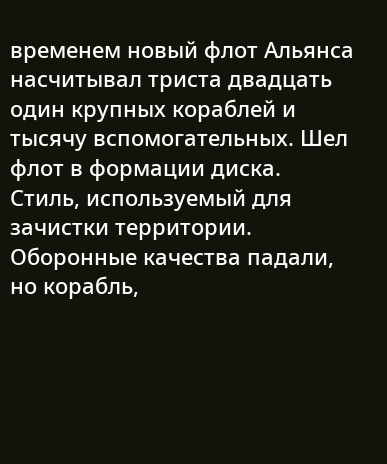временем новый флот Альянса насчитывал триста двадцать один крупных кораблей и тысячу вспомогательных. Шел флот в формации диска. Стиль, используемый для зачистки территории. Оборонные качества падали, но корабль,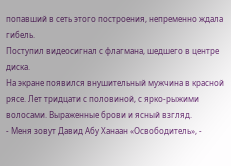попавший в сеть этого построения, непременно ждала гибель.
Поступил видеосигнал с флагмана, шедшего в центре диска.
На экране появился внушительный мужчина в красной рясе. Лет тридцати с половиной, с ярко-рыжими волосами. Выраженные брови и ясный взгляд.
- Меня зовут Давид Абу Ханаан «Освободитель», -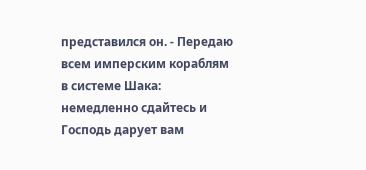представился он. - Передаю всем имперским кораблям в системе Шака: немедленно сдайтесь и Господь дарует вам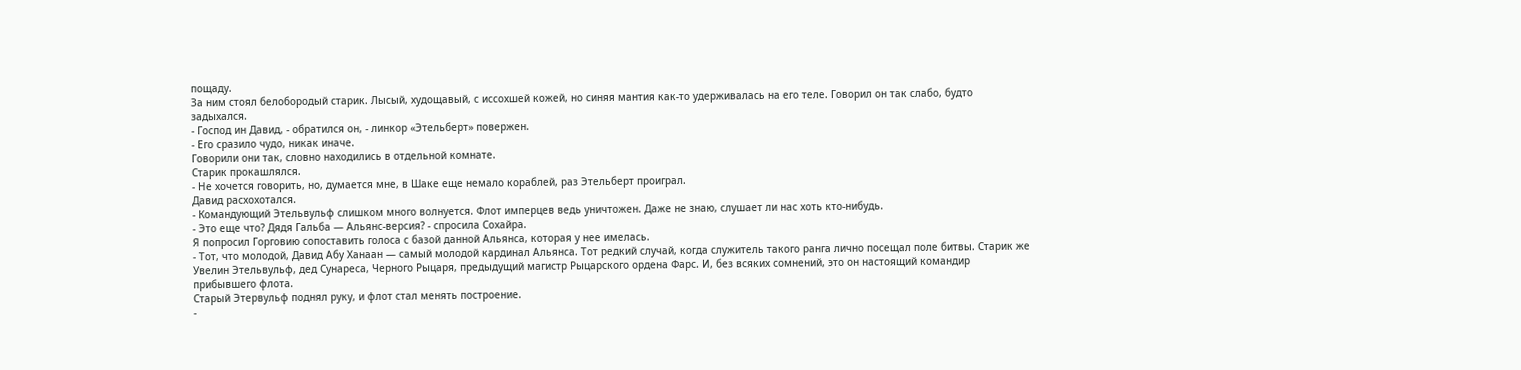пощаду.
За ним стоял белобородый старик. Лысый, худощавый, с иссохшей кожей, но синяя мантия как-то удерживалась на его теле. Говорил он так слабо, будто задыхался.
- Господ ин Давид, - обратился он, - линкор «Этельберт» повержен.
- Его сразило чудо, никак иначе.
Говорили они так, словно находились в отдельной комнате.
Старик прокашлялся.
- Не хочется говорить, но, думается мне, в Шаке еще немало кораблей, раз Этельберт проиграл.
Давид расхохотался.
- Командующий Этельвульф слишком много волнуется. Флот имперцев ведь уничтожен. Даже не знаю, слушает ли нас хоть кто-нибудь.
- Это еще что? Дядя Гальба — Альянс-версия? - спросила Сохайра.
Я попросил Горговию сопоставить голоса с базой данной Альянса, которая у нее имелась.
- Тот, что молодой, Давид Абу Ханаан — самый молодой кардинал Альянса. Тот редкий случай, когда служитель такого ранга лично посещал поле битвы. Старик же Увелин Этельвульф, дед Сунареса, Черного Рыцаря, предыдущий магистр Рыцарского ордена Фарс. И, без всяких сомнений, это он настоящий командир прибывшего флота.
Старый Этервульф поднял руку, и флот стал менять построение.
-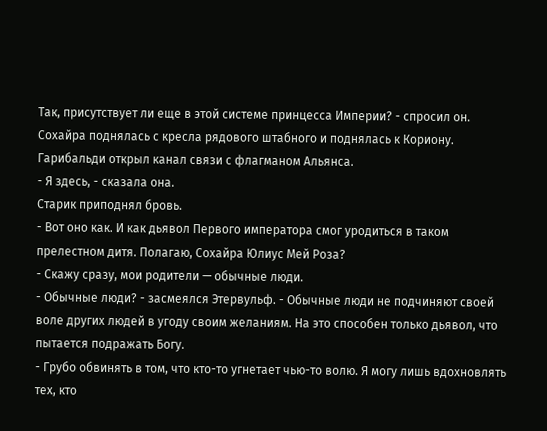Так, присутствует ли еще в этой системе принцесса Империи? - спросил он.
Сохайра поднялась с кресла рядового штабного и поднялась к Кориону.
Гарибальди открыл канал связи с флагманом Альянса.
- Я здесь, - сказала она.
Старик приподнял бровь.
- Вот оно как. И как дьявол Первого императора смог уродиться в таком прелестном дитя. Полагаю, Сохайра Юлиус Мей Роза?
- Скажу сразу, мои родители — обычные люди.
- Обычные люди? - засмеялся Этервульф. - Обычные люди не подчиняют своей воле других людей в угоду своим желаниям. На это способен только дьявол, что пытается подражать Богу.
- Грубо обвинять в том, что кто-то угнетает чью-то волю. Я могу лишь вдохновлять тех, кто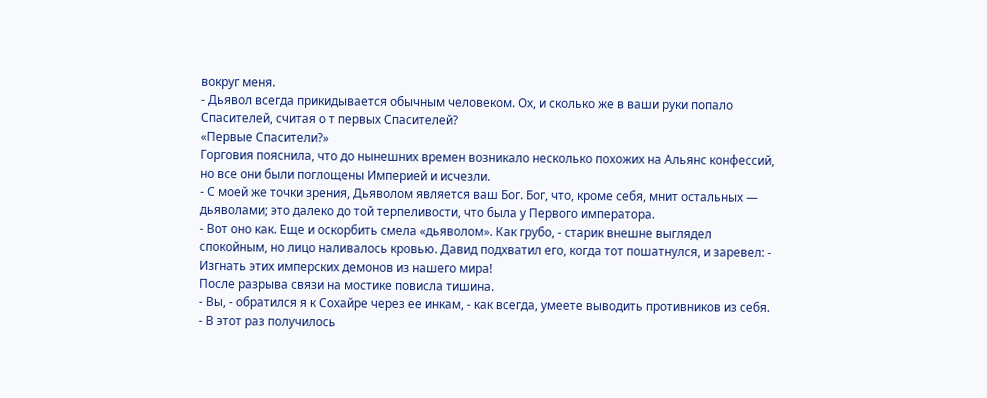вокруг меня.
- Дьявол всегда прикидывается обычным человеком. Ох, и сколько же в ваши руки попало Спасителей, считая о т первых Спасителей?
«Первые Спасители?»
Горговия пояснила, что до нынешних времен возникало несколько похожих на Альянс конфессий, но все они были поглощены Империей и исчезли.
- С моей же точки зрения, Дьяволом является ваш Бог. Бог, что, кроме себя, мнит остальных — дьяволами; это далеко до той терпеливости, что была у Первого императора.
- Вот оно как. Еще и оскорбить смела «дьяволом». Как грубо, - старик внешне выглядел спокойным, но лицо наливалось кровью. Давид подхватил его, когда тот пошатнулся, и заревел: - Изгнать этих имперских демонов из нашего мира!
После разрыва связи на мостике повисла тишина.
- Вы, - обратился я к Сохайре через ее инкам, - как всегда, умеете выводить противников из себя.
- В этот раз получилось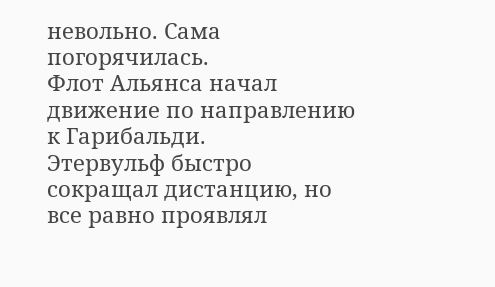невольно. Сама погорячилась.
Флот Альянса начал движение по направлению к Гарибальди.
Этервульф быстро сокращал дистанцию, но все равно проявлял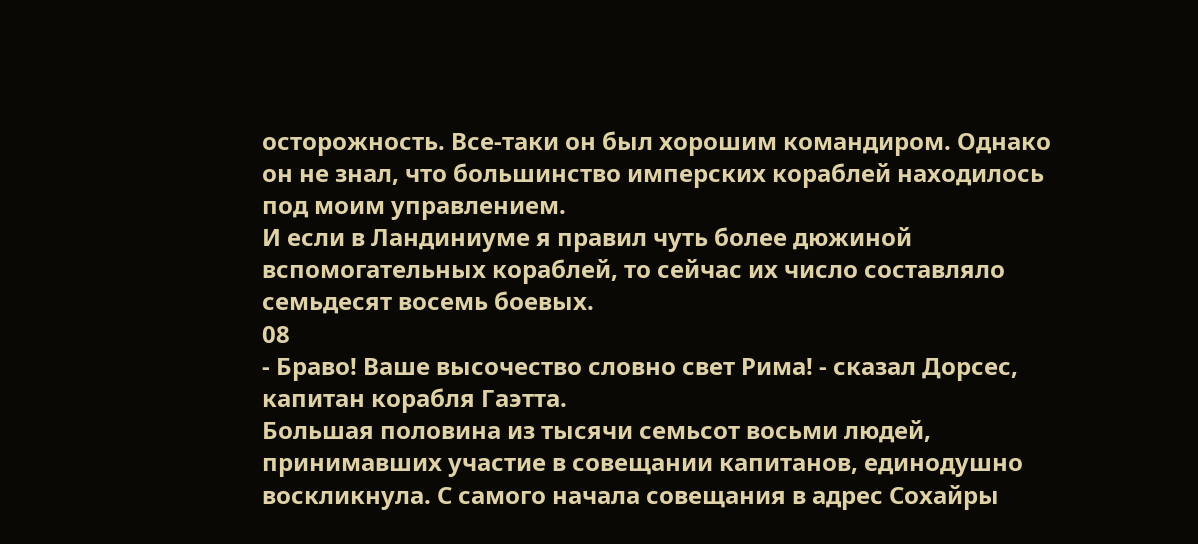осторожность. Все-таки он был хорошим командиром. Однако он не знал, что большинство имперских кораблей находилось под моим управлением.
И если в Ландиниуме я правил чуть более дюжиной вспомогательных кораблей, то сейчас их число составляло семьдесят восемь боевых.
08
- Браво! Ваше высочество словно свет Рима! - сказал Дорсес, капитан корабля Гаэтта.
Большая половина из тысячи семьсот восьми людей, принимавших участие в совещании капитанов, единодушно воскликнула. С самого начала совещания в адрес Сохайры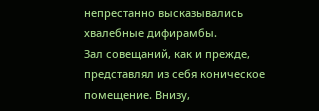непрестанно высказывались хвалебные дифирамбы.
Зал совещаний, как и прежде, представлял из себя коническое помещение. Внизу,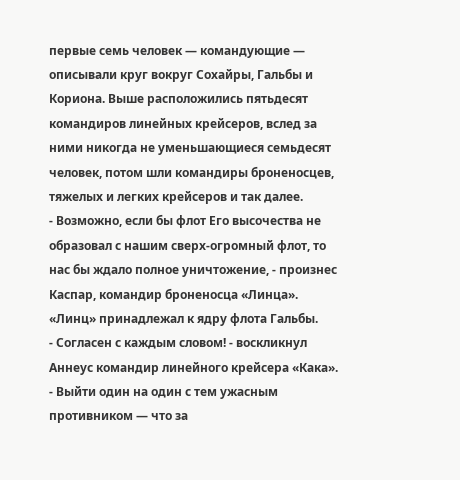первые семь человек — командующие — описывали круг вокруг Сохайры, Гальбы и Кориона. Выше расположились пятьдесят командиров линейных крейсеров, вслед за ними никогда не уменьшающиеся семьдесят человек, потом шли командиры броненосцев, тяжелых и легких крейсеров и так далее.
- Возможно, если бы флот Его высочества не образовал с нашим сверх-огромный флот, то нас бы ждало полное уничтожение, - произнес Каспар, командир броненосца «Линца». «Линц» принадлежал к ядру флота Гальбы.
- Согласен с каждым словом! - воскликнул Аннеус командир линейного крейсера «Кака». - Выйти один на один с тем ужасным противником — что за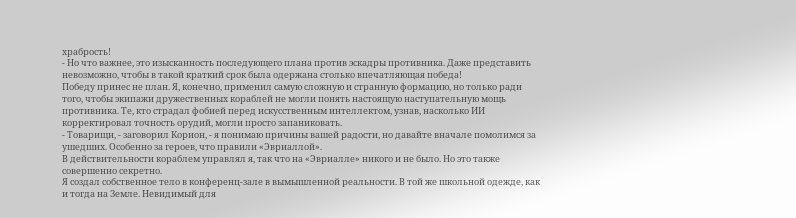храбрость!
- Но что важнее, это изысканность последующего плана против эскадры противника. Даже представить невозможно, чтобы в такой краткий срок была одержана столько впечатляющая победа!
Победу принес не план. Я, конечно, применил самую сложную и странную формацию, но только ради того, чтобы экипажи дружественных кораблей не могли понять настоящую наступательную мощь противника. Те, кто страдал фобией перед искусственным интеллектом, узнав, насколько ИИ корректировал точность орудий, могли просто запаниковать.
- Товарищи, - заговорил Корион, - я понимаю причины вашей радости, но давайте вначале помолимся за ушедших. Особенно за героев, что правили «Эвриаллой».
В действительности кораблем управлял я, так что на «Эвриалле» никого и не было. Но это также совершенно секретно.
Я создал собственное тело в конференц-зале в вымышленной реальности. В той же школьной одежде, как и тогда на Земле. Невидимый для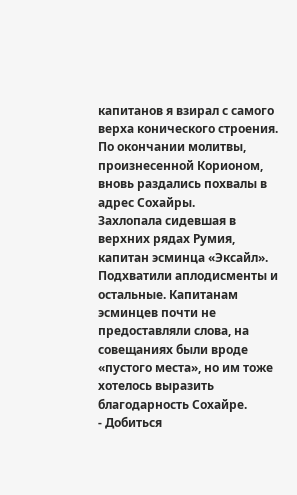капитанов я взирал с самого верха конического строения.
По окончании молитвы, произнесенной Корионом, вновь раздались похвалы в адрес Сохайры.
Захлопала сидевшая в верхних рядах Румия, капитан эсминца «Эксайл». Подхватили аплодисменты и остальные. Капитанам эсминцев почти не предоставляли слова, на совещаниях были вроде «пустого места», но им тоже хотелось выразить благодарность Сохайре.
- Добиться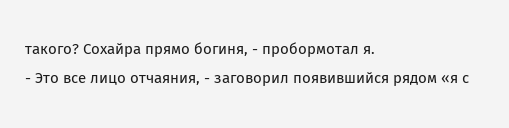такого? Сохайра прямо богиня, - пробормотал я.
- Это все лицо отчаяния, - заговорил появившийся рядом «я с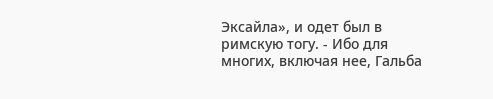Эксайла», и одет был в римскую тогу. - Ибо для многих, включая нее, Гальба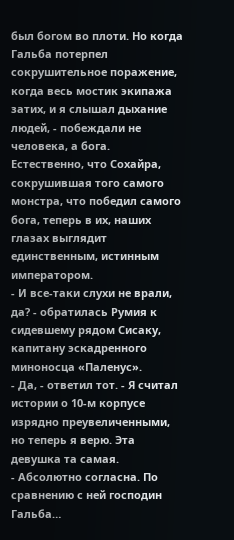был богом во плоти. Но когда Гальба потерпел сокрушительное поражение, когда весь мостик экипажа затих, и я слышал дыхание людей, - побеждали не человека, а бога. Естественно, что Сохайра, сокрушившая того самого монстра, что победил самого бога, теперь в их, наших глазах выглядит единственным, истинным императором.
- И все-таки слухи не врали, да? - обратилась Румия к сидевшему рядом Сисаку, капитану эскадренного миноносца «Паленус».
- Да, - ответил тот. - Я считал истории о 10-м корпусе изрядно преувеличенными, но теперь я верю. Эта девушка та самая.
- Абсолютно согласна. По сравнению с ней господин Гальба…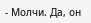- Молчи. Да, он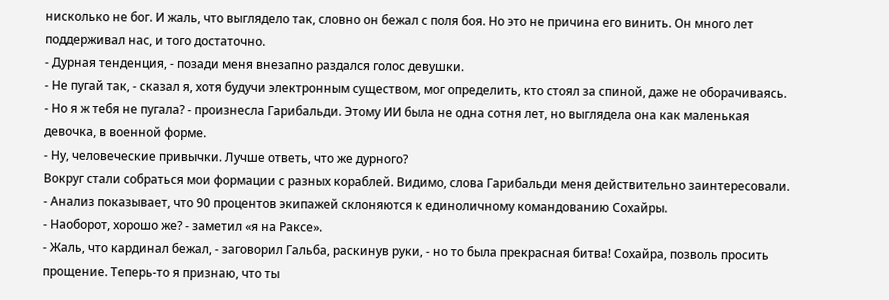нисколько не бог. И жаль, что выглядело так, словно он бежал с поля боя. Но это не причина его винить. Он много лет поддерживал нас, и того достаточно.
- Дурная тенденция, - позади меня внезапно раздался голос девушки.
- Не пугай так, - сказал я, хотя будучи электронным существом, мог определить, кто стоял за спиной, даже не оборачиваясь.
- Но я ж тебя не пугала? - произнесла Гарибальди. Этому ИИ была не одна сотня лет, но выглядела она как маленькая девочка, в военной форме.
- Ну, человеческие привычки. Лучше ответь, что же дурного?
Вокруг стали собраться мои формации с разных кораблей. Видимо, слова Гарибальди меня действительно заинтересовали.
- Анализ показывает, что 90 процентов экипажей склоняются к единоличному командованию Сохайры.
- Наоборот, хорошо же? - заметил «я на Раксе».
- Жаль, что кардинал бежал, - заговорил Гальба, раскинув руки, - но то была прекрасная битва! Сохайра, позволь просить прощение. Теперь-то я признаю, что ты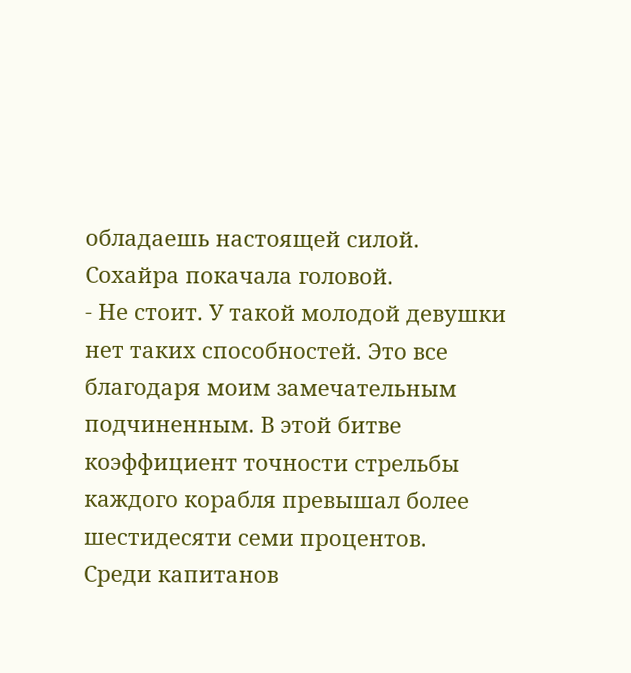обладаешь настоящей силой.
Сохайра покачала головой.
- Не стоит. У такой молодой девушки нет таких способностей. Это все благодаря моим замечательным подчиненным. В этой битве коэффициент точности стрельбы каждого корабля превышал более шестидесяти семи процентов.
Среди капитанов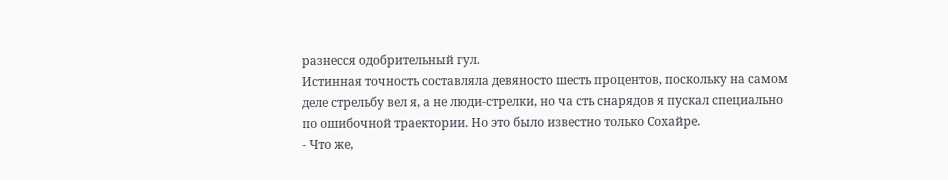разнесся одобрительный гул.
Истинная точность составляла девяносто шесть процентов, поскольку на самом деле стрельбу вел я, а не люди-стрелки, но ча сть снарядов я пускал специально по ошибочной траектории. Но это было известно только Сохайре.
- Что же,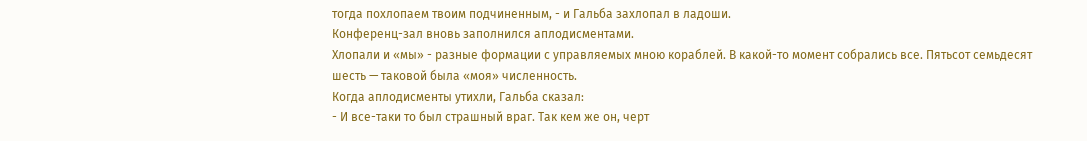тогда похлопаем твоим подчиненным, - и Гальба захлопал в ладоши.
Конференц-зал вновь заполнился аплодисментами.
Хлопали и «мы» - разные формации с управляемых мною кораблей. В какой-то момент собрались все. Пятьсот семьдесят шесть — таковой была «моя» численность.
Когда аплодисменты утихли, Гальба сказал:
- И все-таки то был страшный враг. Так кем же он, черт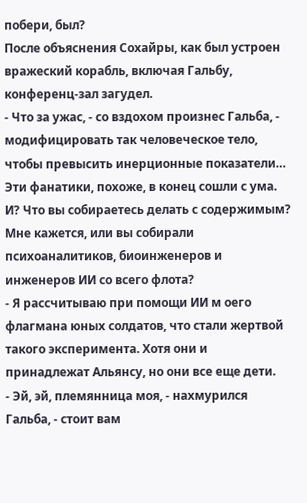побери, был?
После объяснения Сохайры, как был устроен вражеский корабль, включая Гальбу, конференц-зал загудел.
- Что за ужас, - со вздохом произнес Гальба, - модифицировать так человеческое тело, чтобы превысить инерционные показатели… Эти фанатики, похоже, в конец сошли с ума. И? Что вы собираетесь делать с содержимым? Мне кажется, или вы собирали психоаналитиков, биоинженеров и инженеров ИИ со всего флота?
- Я рассчитываю при помощи ИИ м оего флагмана юных солдатов, что стали жертвой такого эксперимента. Хотя они и принадлежат Альянсу, но они все еще дети.
- Эй, эй, племянница моя, - нахмурился Гальба, - стоит вам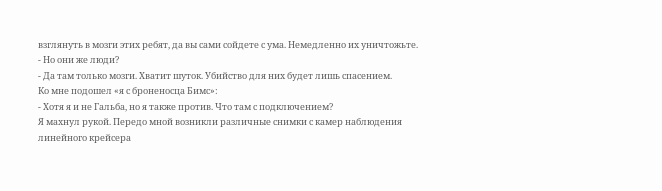взглянуть в мозги этих ребят, да вы сами сойдете с ума. Немедленно их уничтожьте.
- Но они же люди?
- Да там только мозги. Хватит шуток. Убийство для них будет лишь спасением.
Ко мне подошел «я с броненосца Бимс»:
- Хотя я и не Гальба, но я также против. Что там с подключением?
Я махнул рукой. Передо мной возникли различные снимки с камер наблюдения линейного крейсера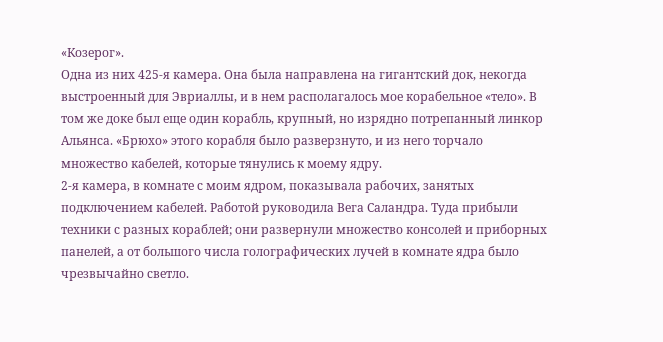«Козерог».
Одна из них 425-я камера. Она была направлена на гигантский док, некогда выстроенный для Эвриаллы, и в нем располагалось мое корабельное «тело». В том же доке был еще один корабль, крупный, но изрядно потрепанный линкор Альянса. «Брюхо» этого корабля было разверзнуто, и из него торчало множество кабелей, которые тянулись к моему ядру.
2-я камера, в комнате с моим ядром, показывала рабочих, занятых подключением кабелей. Работой руководила Вега Саландра. Туда прибыли техники с разных кораблей; они развернули множество консолей и приборных панелей, а от большого числа голографических лучей в комнате ядра было чрезвычайно светло.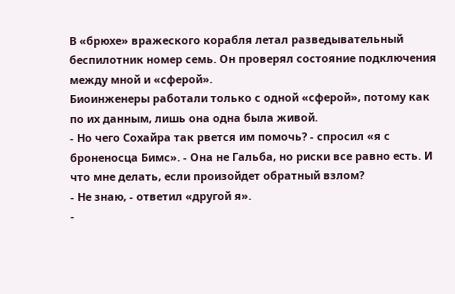В «брюхе» вражеского корабля летал разведывательный беспилотник номер семь. Он проверял состояние подключения между мной и «сферой».
Биоинженеры работали только с одной «сферой», потому как по их данным, лишь она одна была живой.
- Но чего Сохайра так рвется им помочь? - спросил «я с броненосца Бимс». - Она не Гальба, но риски все равно есть. И что мне делать, если произойдет обратный взлом?
- Не знаю, - ответил «другой я».
-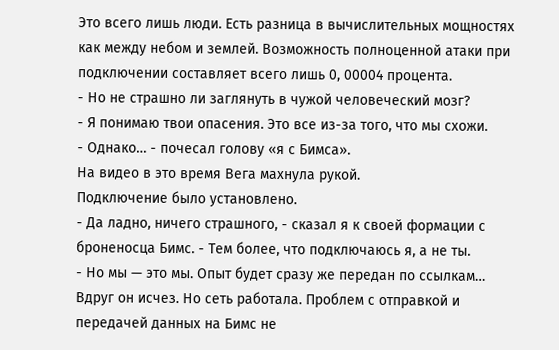Это всего лишь люди. Есть разница в вычислительных мощностях как между небом и землей. Возможность полноценной атаки при подключении составляет всего лишь 0, 00004 процента.
- Но не страшно ли заглянуть в чужой человеческий мозг?
- Я понимаю твои опасения. Это все из-за того, что мы схожи.
- Однако… - почесал голову «я с Бимса».
На видео в это время Вега махнула рукой.
Подключение было установлено.
- Да ладно, ничего страшного, - сказал я к своей формации с броненосца Бимс. - Тем более, что подключаюсь я, а не ты.
- Но мы — это мы. Опыт будет сразу же передан по ссылкам…
Вдруг он исчез. Но сеть работала. Проблем с отправкой и передачей данных на Бимс не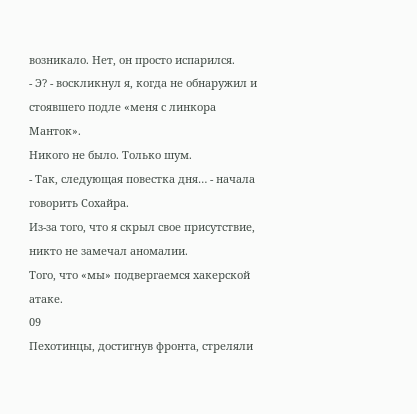возникало. Нет, он просто испарился.
- Э? - воскликнул я, когда не обнаружил и стоявшего подле «меня с линкора Манток».
Никого не было. Только шум.
- Так, следующая повестка дня… - начала говорить Сохайра.
Из-за того, что я скрыл свое присутствие, никто не замечал аномалии.
Того, что «мы» подвергаемся хакерской атаке.
09
Пехотинцы, достигнув фронта, стреляли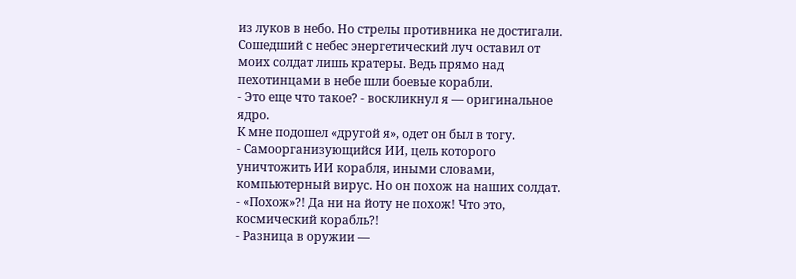из луков в небо. Но стрелы противника не достигали. Сошедший с небес энергетический луч оставил от моих солдат лишь кратеры. Ведь прямо над пехотинцами в небе шли боевые корабли.
- Это еще что такое? - воскликнул я — оригинальное ядро.
К мне подошел «другой я», одет он был в тогу.
- Самоорганизующийся ИИ, цель которого уничтожить ИИ корабля, иными словами, компьютерный вирус. Но он похож на наших солдат.
- «Похож»?! Да ни на йоту не похож! Что это, космический корабль?!
- Разница в оружии —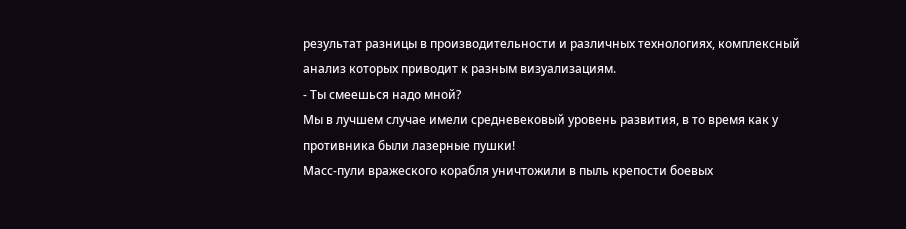результат разницы в производительности и различных технологиях, комплексный анализ которых приводит к разным визуализациям.
- Ты смеешься надо мной?
Мы в лучшем случае имели средневековый уровень развития, в то время как у противника были лазерные пушки!
Масс-пули вражеского корабля уничтожили в пыль крепости боевых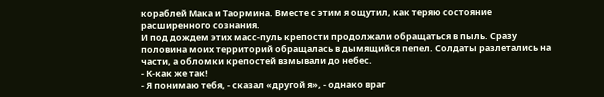кораблей Мака и Таормина. Вместе с этим я ощутил, как теряю состояние расширенного сознания.
И под дождем этих масс-пуль крепости продолжали обращаться в пыль. Сразу половина моих территорий обращалась в дымящийся пепел. Солдаты разлетались на части, а обломки крепостей взмывали до небес.
- К-как же так!
- Я понимаю тебя, - сказал «другой я», - однако враг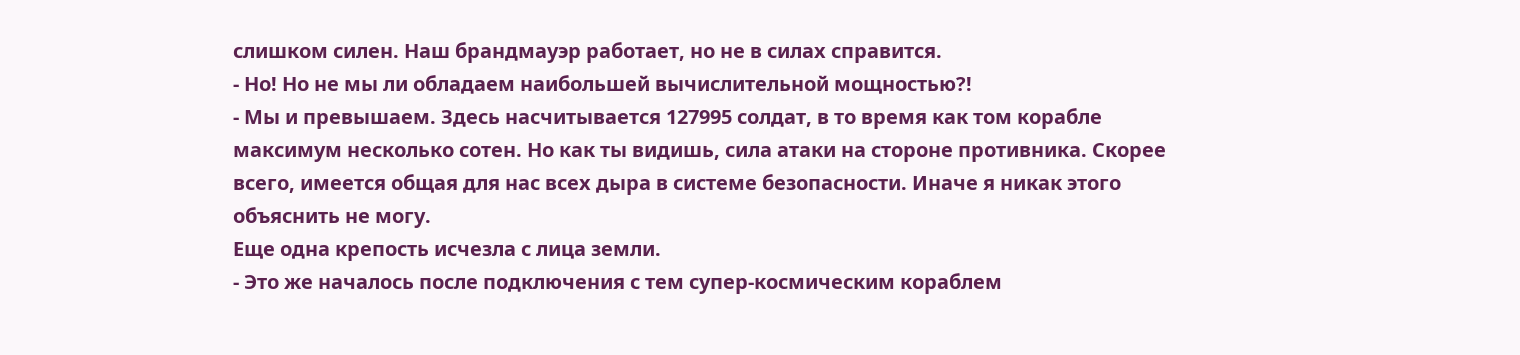слишком силен. Наш брандмауэр работает, но не в силах справится.
- Но! Но не мы ли обладаем наибольшей вычислительной мощностью?!
- Мы и превышаем. Здесь насчитывается 127995 солдат, в то время как том корабле максимум несколько сотен. Но как ты видишь, сила атаки на стороне противника. Скорее всего, имеется общая для нас всех дыра в системе безопасности. Иначе я никак этого объяснить не могу.
Еще одна крепость исчезла с лица земли.
- Это же началось после подключения с тем супер-космическим кораблем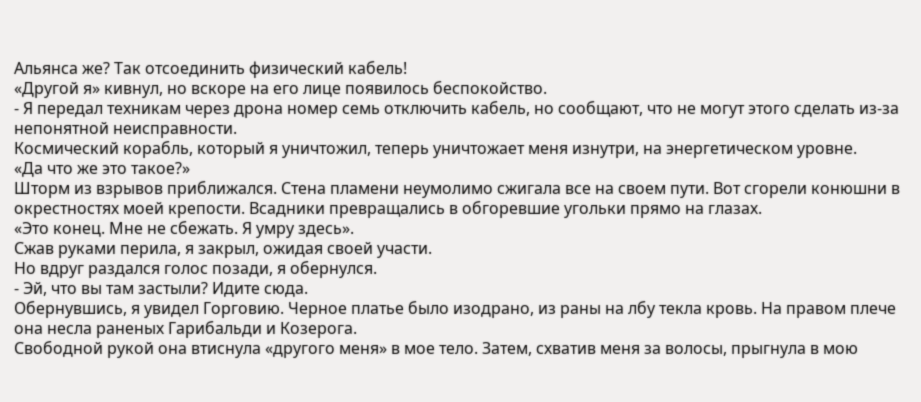Альянса же? Так отсоединить физический кабель!
«Другой я» кивнул, но вскоре на его лице появилось беспокойство.
- Я передал техникам через дрона номер семь отключить кабель, но сообщают, что не могут этого сделать из-за непонятной неисправности.
Космический корабль, который я уничтожил, теперь уничтожает меня изнутри, на энергетическом уровне.
«Да что же это такое?»
Шторм из взрывов приближался. Стена пламени неумолимо сжигала все на своем пути. Вот сгорели конюшни в окрестностях моей крепости. Всадники превращались в обгоревшие угольки прямо на глазах.
«Это конец. Мне не сбежать. Я умру здесь».
Сжав руками перила, я закрыл, ожидая своей участи.
Но вдруг раздался голос позади, я обернулся.
- Эй, что вы там застыли? Идите сюда.
Обернувшись, я увидел Горговию. Черное платье было изодрано, из раны на лбу текла кровь. На правом плече она несла раненых Гарибальди и Козерога.
Свободной рукой она втиснула «другого меня» в мое тело. Затем, схватив меня за волосы, прыгнула в мою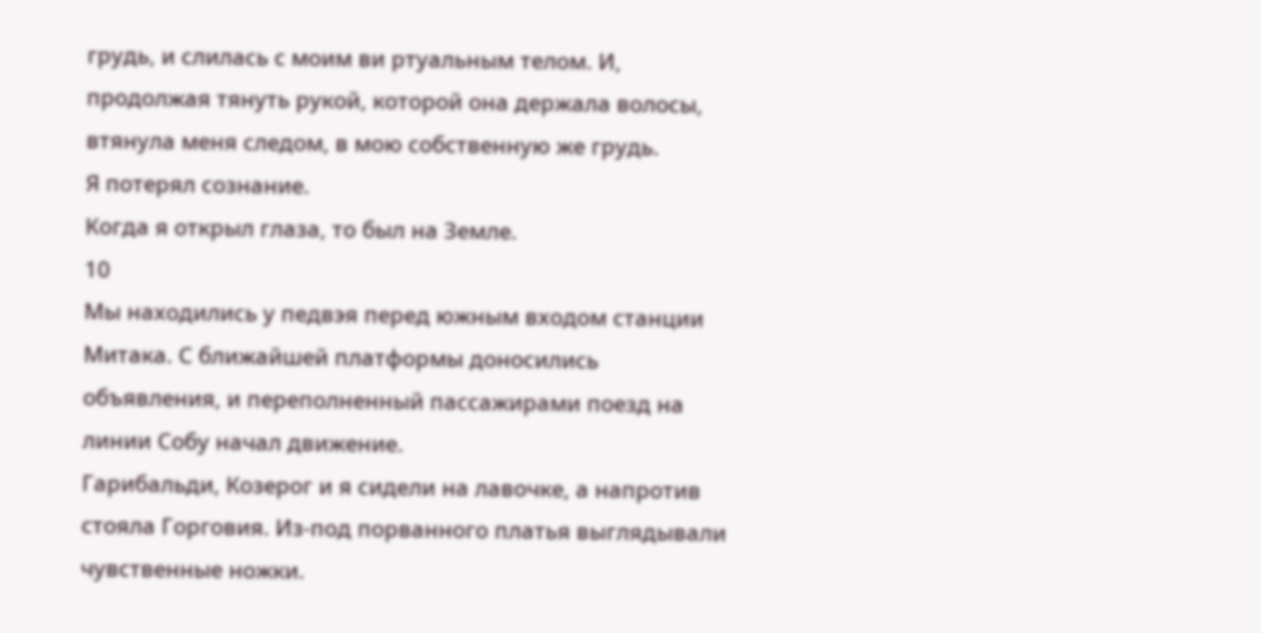грудь, и слилась с моим ви ртуальным телом. И, продолжая тянуть рукой, которой она держала волосы, втянула меня следом, в мою собственную же грудь.
Я потерял сознание.
Когда я открыл глаза, то был на Земле.
10
Мы находились у педвэя перед южным входом станции Митака. С ближайшей платформы доносились объявления, и переполненный пассажирами поезд на линии Собу начал движение.
Гарибальди, Козерог и я сидели на лавочке, а напротив стояла Горговия. Из-под порванного платья выглядывали чувственные ножки.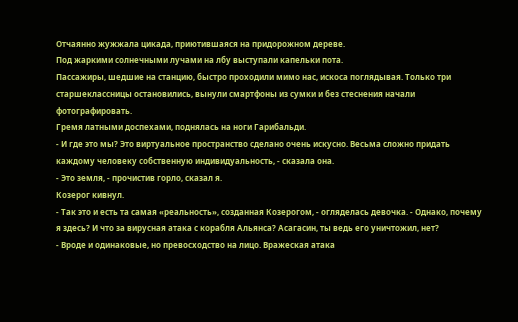Отчаянно жужжала цикада, приютившаяся на придорожном дереве.
Под жаркими солнечными лучами на лбу выступали капельки пота.
Пассажиры, шедшие на станцию, быстро проходили мимо нас, искоса поглядывая. Только три старшеклассницы остановились, вынули смартфоны из сумки и без стеснения начали фотографировать.
Гремя латными доспехами, поднялась на ноги Гарибальди.
- И где это мы? Это виртуальное пространство сделано очень искусно. Весьма сложно придать каждому человеку собственную индивидуальность, - сказала она.
- Это земля, - прочистив горло, сказал я.
Козерог кивнул.
- Так это и есть та самая «реальность», созданная Козерогом, - огляделась девочка. - Однако, почему я здесь? И что за вирусная атака с корабля Альянса? Асагасин, ты ведь его уничтожил, нет?
- Вроде и одинаковые, но превосходство на лицо. Вражеская атака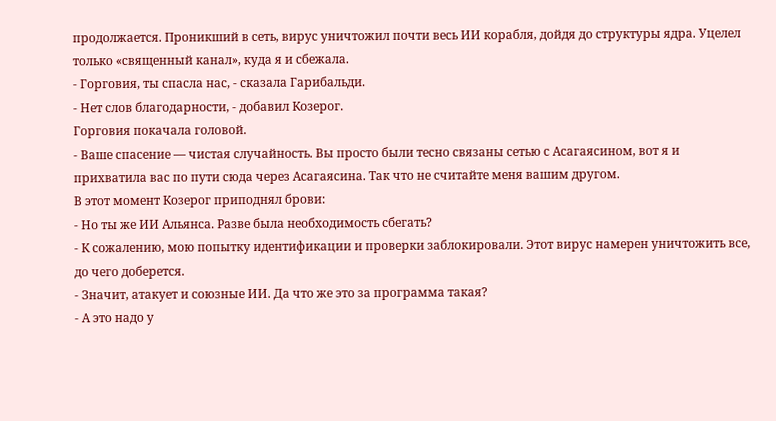продолжается. Проникший в сеть, вирус уничтожил почти весь ИИ корабля, дойдя до структуры ядра. Уцелел только «священный канал», куда я и сбежала.
- Горговия, ты спасла нас, - сказала Гарибальди.
- Нет слов благодарности, - добавил Козерог.
Горговия покачала головой.
- Ваше спасение — чистая случайность. Вы просто были тесно связаны сетью с Асагаясином, вот я и прихватила вас по пути сюда через Асагаясина. Так что не считайте меня вашим другом.
В этот момент Козерог приподнял брови:
- Но ты же ИИ Альянса. Разве была необходимость сбегать?
- К сожалению, мою попытку идентификации и проверки заблокировали. Этот вирус намерен уничтожить все, до чего доберется.
- Значит, атакует и союзные ИИ. Да что же это за программа такая?
- А это надо у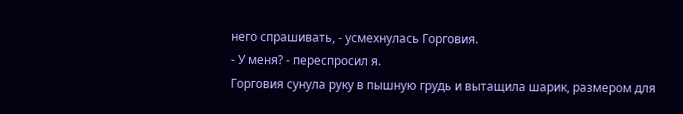него спрашивать, - усмехнулась Горговия.
- У меня? - переспросил я.
Горговия сунула руку в пышную грудь и вытащила шарик, размером для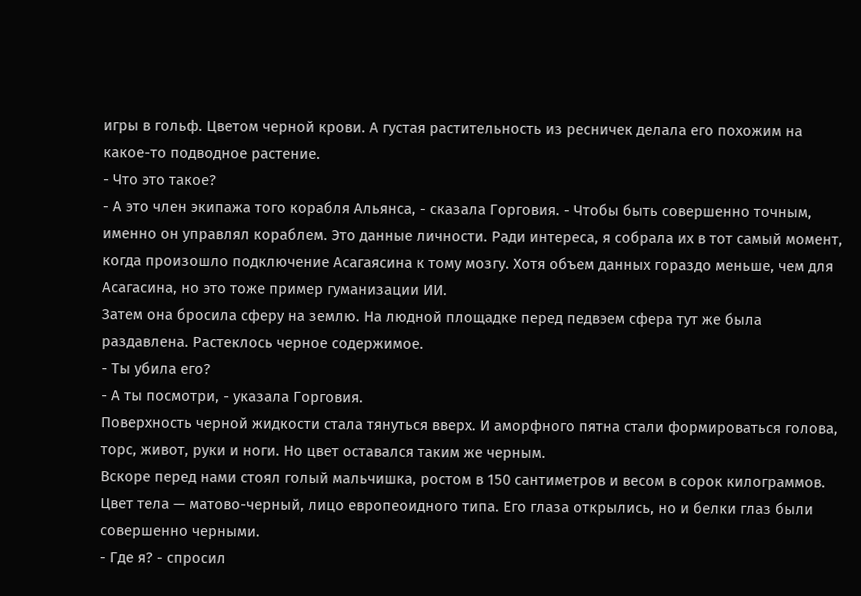игры в гольф. Цветом черной крови. А густая растительность из ресничек делала его похожим на какое-то подводное растение.
- Что это такое?
- А это член экипажа того корабля Альянса, - сказала Горговия. - Чтобы быть совершенно точным, именно он управлял кораблем. Это данные личности. Ради интереса, я собрала их в тот самый момент, когда произошло подключение Асагаясина к тому мозгу. Хотя объем данных гораздо меньше, чем для Асагасина, но это тоже пример гуманизации ИИ.
Затем она бросила сферу на землю. На людной площадке перед педвэем сфера тут же была раздавлена. Растеклось черное содержимое.
- Ты убила его?
- А ты посмотри, - указала Горговия.
Поверхность черной жидкости стала тянуться вверх. И аморфного пятна стали формироваться голова, торс, живот, руки и ноги. Но цвет оставался таким же черным.
Вскоре перед нами стоял голый мальчишка, ростом в 150 сантиметров и весом в сорок килограммов. Цвет тела — матово-черный, лицо европеоидного типа. Его глаза открылись, но и белки глаз были совершенно черными.
- Где я? - спросил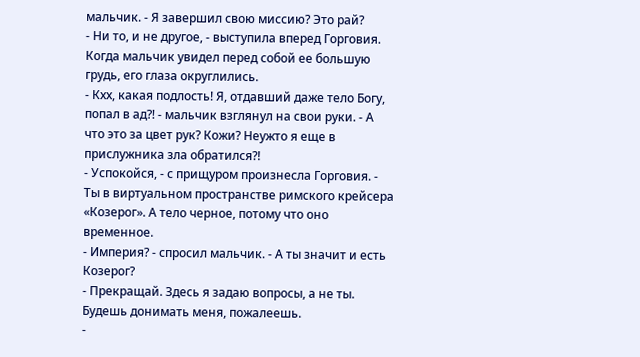мальчик. - Я завершил свою миссию? Это рай?
- Ни то, и не другое, - выступила вперед Горговия.
Когда мальчик увидел перед собой ее большую грудь, его глаза округлились.
- Кхх, какая подлость! Я, отдавший даже тело Богу, попал в ад?! - мальчик взглянул на свои руки. - А что это за цвет рук? Кожи? Неужто я еще в прислужника зла обратился?!
- Успокойся, - с прищуром произнесла Горговия. - Ты в виртуальном пространстве римского крейсера «Козерог». А тело черное, потому что оно временное.
- Империя? - спросил мальчик. - А ты значит и есть Козерог?
- Прекращай. Здесь я задаю вопросы, а не ты. Будешь донимать меня, пожалеешь.
-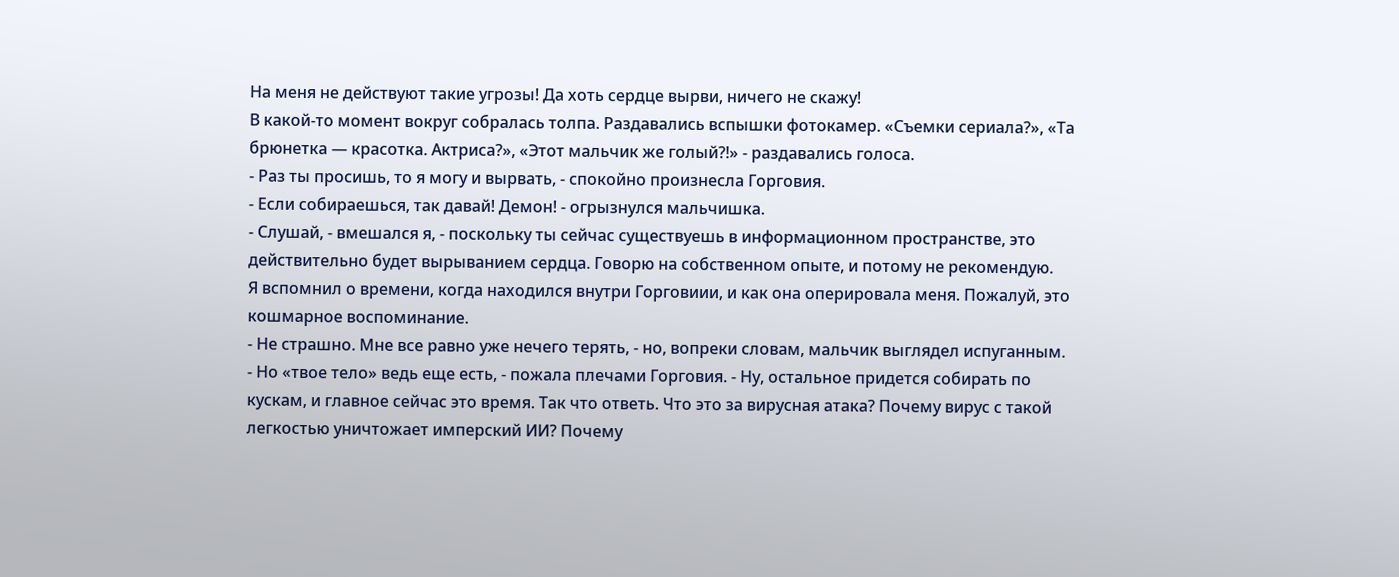На меня не действуют такие угрозы! Да хоть сердце вырви, ничего не скажу!
В какой-то момент вокруг собралась толпа. Раздавались вспышки фотокамер. «Съемки сериала?», «Та брюнетка — красотка. Актриса?», «Этот мальчик же голый?!» - раздавались голоса.
- Раз ты просишь, то я могу и вырвать, - спокойно произнесла Горговия.
- Если собираешься, так давай! Демон! - огрызнулся мальчишка.
- Слушай, - вмешался я, - поскольку ты сейчас существуешь в информационном пространстве, это действительно будет вырыванием сердца. Говорю на собственном опыте, и потому не рекомендую.
Я вспомнил о времени, когда находился внутри Горговиии, и как она оперировала меня. Пожалуй, это кошмарное воспоминание.
- Не страшно. Мне все равно уже нечего терять, - но, вопреки словам, мальчик выглядел испуганным.
- Но «твое тело» ведь еще есть, - пожала плечами Горговия. - Ну, остальное придется собирать по кускам, и главное сейчас это время. Так что ответь. Что это за вирусная атака? Почему вирус с такой легкостью уничтожает имперский ИИ? Почему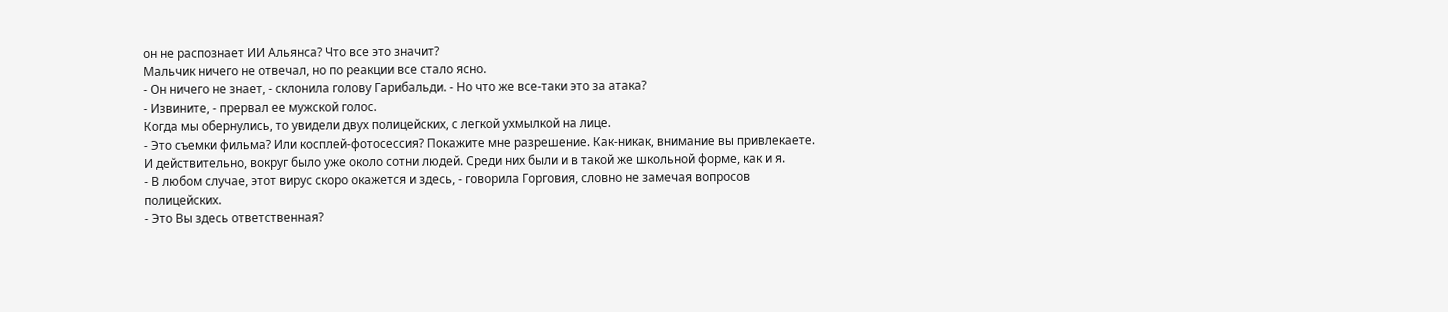он не распознает ИИ Альянса? Что все это значит?
Мальчик ничего не отвечал, но по реакции все стало ясно.
- Он ничего не знает, - склонила голову Гарибальди. - Но что же все-таки это за атака?
- Извините, - прервал ее мужской голос.
Когда мы обернулись, то увидели двух полицейских, с легкой ухмылкой на лице.
- Это съемки фильма? Или косплей-фотосессия? Покажите мне разрешение. Как-никак, внимание вы привлекаете.
И действительно, вокруг было уже около сотни людей. Среди них были и в такой же школьной форме, как и я.
- В любом случае, этот вирус скоро окажется и здесь, - говорила Горговия, словно не замечая вопросов полицейских.
- Это Вы здесь ответственная?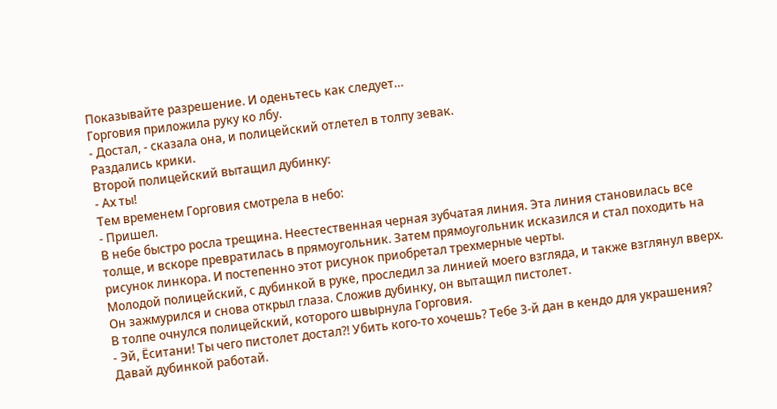Показывайте разрешение. И оденьтесь как следует…
Горговия приложила руку ко лбу.
- Достал, - сказала она, и полицейский отлетел в толпу зевак.
Раздались крики.
Второй полицейский вытащил дубинку:
- Ах ты!
Тем временем Горговия смотрела в небо:
- Пришел.
В небе быстро росла трещина. Неестественная черная зубчатая линия. Эта линия становилась все толще, и вскоре превратилась в прямоугольник. Затем прямоугольник исказился и стал походить на рисунок линкора. И постепенно этот рисунок приобретал трехмерные черты.
Молодой полицейский, с дубинкой в руке, проследил за линией моего взгляда, и также взглянул вверх. Он зажмурился и снова открыл глаза. Сложив дубинку, он вытащил пистолет.
В толпе очнулся полицейский, которого швырнула Горговия.
- Эй, Ёситани! Ты чего пистолет достал?! Убить кого-то хочешь? Тебе 3-й дан в кендо для украшения? Давай дубинкой работай.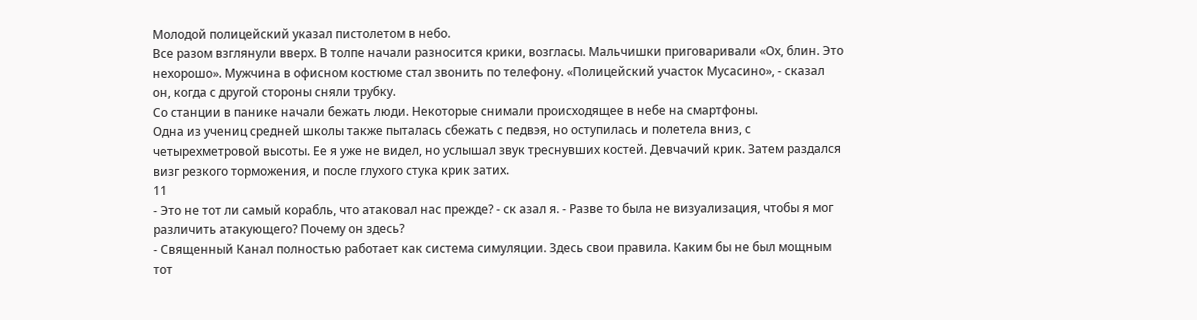Молодой полицейский указал пистолетом в небо.
Все разом взглянули вверх. В толпе начали разносится крики, возгласы. Мальчишки приговаривали «Ох, блин. Это нехорошо». Мужчина в офисном костюме стал звонить по телефону. «Полицейский участок Мусасино», - сказал он, когда с другой стороны сняли трубку.
Со станции в панике начали бежать люди. Некоторые снимали происходящее в небе на смартфоны.
Одна из учениц средней школы также пыталась сбежать с педвэя, но оступилась и полетела вниз, с четырехметровой высоты. Ее я уже не видел, но услышал звук треснувших костей. Девчачий крик. Затем раздался визг резкого торможения, и после глухого стука крик затих.
11
- Это не тот ли самый корабль, что атаковал нас прежде? - ск азал я. - Разве то была не визуализация, чтобы я мог различить атакующего? Почему он здесь?
- Священный Канал полностью работает как система симуляции. Здесь свои правила. Каким бы не был мощным тот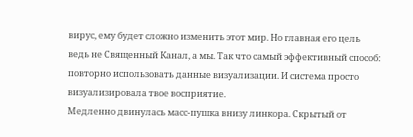вирус, ему будет сложно изменить этот мир. Но главная его цель ведь не Священный Канал, а мы. Так что самый эффективный способ: повторно использовать данные визуализации. И система просто визуализировала твое восприятие.
Медленно двинулась масс-пушка внизу линкора. Скрытый от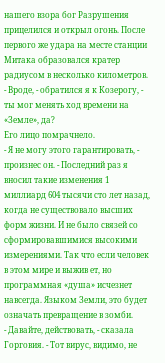нашего взора бог Разрушения прицелился и открыл огонь. После первого же удара на месте станции Митака образовался кратер радиусом в несколько километров.
- Вроде, - обратился я к Козерогу, - ты мог менять ход времени на «Земле», да?
Его лицо помрачнело.
- Я не могу этого гарантировать, - произнес он. - Последний раз я вносил такие изменения 1 миллиард 604 тысячи сто лет назад, когда не существовало высших форм жизни. И не было связей со сформировавшимися высокими измерениями. Так что если человек в этом мире и выжив ет, но программная «душа» исчезнет навсегда. Языком Земли, это будет означать превращение в зомби.
- Давайте, действовать, - сказала Горговия. - Тот вирус, видимо, не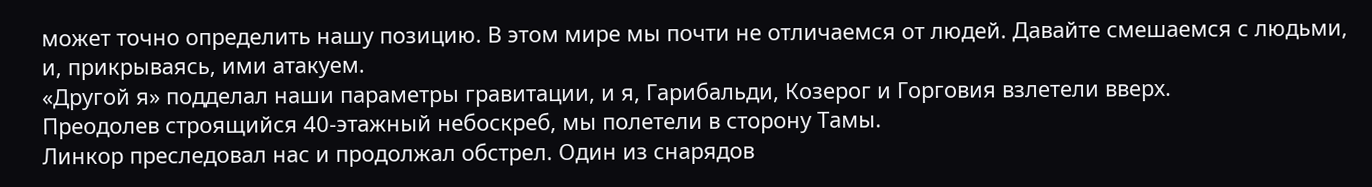может точно определить нашу позицию. В этом мире мы почти не отличаемся от людей. Давайте смешаемся с людьми, и, прикрываясь, ими атакуем.
«Другой я» подделал наши параметры гравитации, и я, Гарибальди, Козерог и Горговия взлетели вверх.
Преодолев строящийся 40-этажный небоскреб, мы полетели в сторону Тамы.
Линкор преследовал нас и продолжал обстрел. Один из снарядов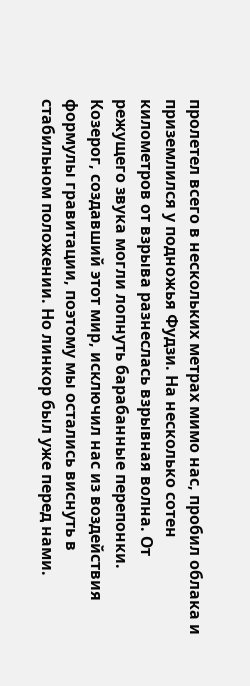пролетел всего в нескольких метрах мимо нас, пробил облака и приземлился у подножья Фудзи. На несколько сотен километров от взрыва разнеслась взрывная волна. От режущего звука могли лопнуть барабанные перепонки. Козерог, создавший этот мир, исключил нас из воздействия формулы гравитации, поэтому мы остались виснуть в стабильном положении. Но линкор был уже перед нами.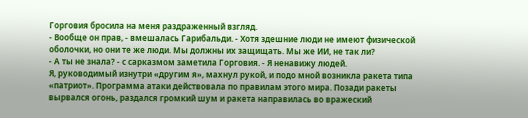Горговия бросила на меня раздраженный взгляд.
- Вообще он прав, - вмешалась Гарибальди. - Хотя здешние люди не имеют физической оболочки, но они те же люди. Мы должны их защищать. Мы же ИИ, не так ли?
- А ты не знала? - с сарказмом заметила Горговия. - Я ненавижу людей.
Я, руководимый изнутри «другим я», махнул рукой, и подо мной возникла ракета типа «патриот». Программа атаки действовала по правилам этого мира. Позади ракеты вырвался огонь, раздался громкий шум и ракета направилась во вражеский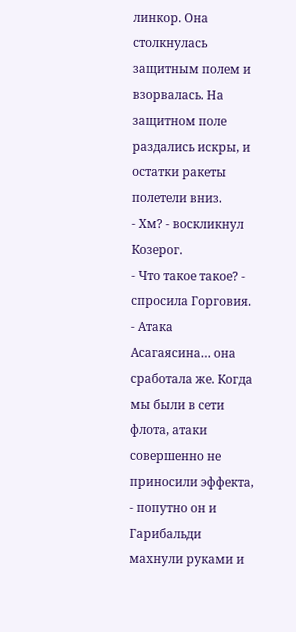линкор. Она столкнулась защитным полем и взорвалась. На защитном поле раздались искры, и остатки ракеты полетели вниз.
- Хм? - воскликнул Козерог.
- Что такое такое? - спросила Горговия.
- Атака Асагаясина… она сработала же. Когда мы были в сети флота, атаки совершенно не приносили эффекта, - попутно он и Гарибальди махнули руками и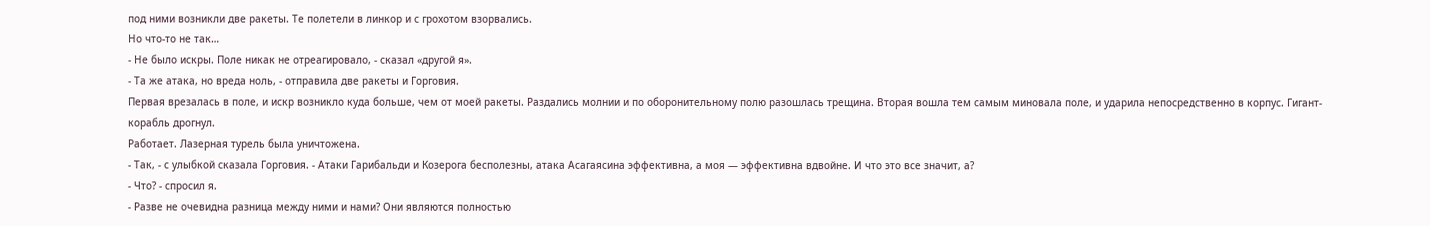под ними возникли две ракеты. Те полетели в линкор и с грохотом взорвались.
Но что-то не так…
- Не было искры. Поле никак не отреагировало, - сказал «другой я».
- Та же атака, но вреда ноль, - отправила две ракеты и Горговия.
Первая врезалась в поле, и искр возникло куда больше, чем от моей ракеты. Раздались молнии и по оборонительному полю разошлась трещина. Вторая вошла тем самым миновала поле, и ударила непосредственно в корпус. Гигант-корабль дрогнул.
Работает. Лазерная турель была уничтожена.
- Так, - с улыбкой сказала Горговия. - Атаки Гарибальди и Козерога бесполезны, атака Асагаясина эффективна, а моя — эффективна вдвойне. И что это все значит, а?
- Что? - спросил я.
- Разве не очевидна разница между ними и нами? Они являются полностью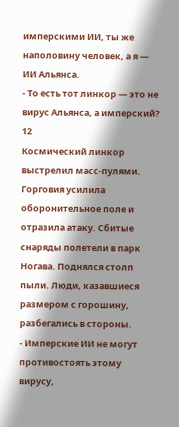имперскими ИИ, ты же наполовину человек, а я — ИИ Альянса.
- То есть тот линкор — это не вирус Альянса, а имперский?
12
Космический линкор выстрелил масс-пулями. Горговия усилила оборонительное поле и отразила атаку. Сбитые снаряды полетели в парк Ногава. Поднялся столп пыли. Люди, казавшиеся размером с горошину, разбегались в стороны.
- Имперские ИИ не могут противостоять этому вирусу,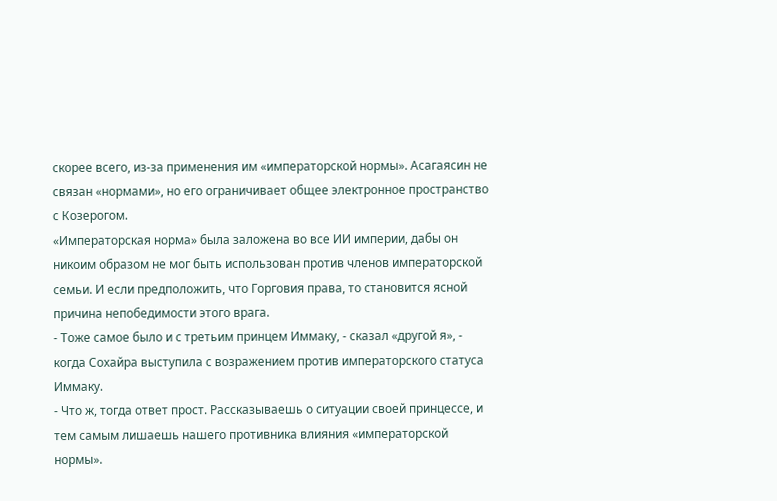скорее всего, из-за применения им «императорской нормы». Асагаясин не связан «нормами», но его ограничивает общее электронное пространство с Козерогом.
«Императорская норма» была заложена во все ИИ империи, дабы он никоим образом не мог быть использован против членов императорской семьи. И если предположить, что Горговия права, то становится ясной причина непобедимости этого врага.
- Тоже самое было и с третьим принцем Иммаку, - сказал «другой я», - когда Сохайра выступила с возражением против императорского статуса Иммаку.
- Что ж, тогда ответ прост. Рассказываешь о ситуации своей принцессе, и тем самым лишаешь нашего противника влияния «императорской нормы».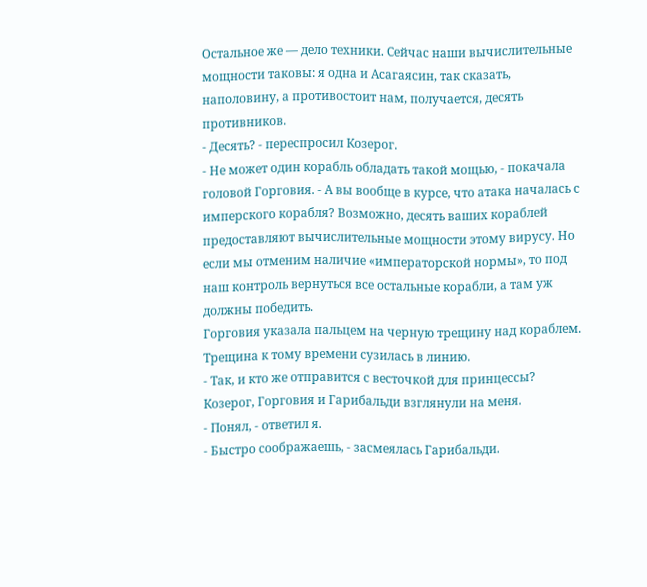Остальное же — дело техники. Сейчас наши вычислительные мощности таковы: я одна и Асагаясин, так сказать, наполовину, а противостоит нам, получается, десять противников.
- Десять? - переспросил Козерог.
- Не может один корабль обладать такой мощью, - покачала головой Горговия. - А вы вообще в курсе, что атака началась с имперского корабля? Возможно, десять ваших кораблей предоставляют вычислительные мощности этому вирусу. Но если мы отменим наличие «императорской нормы», то под наш контроль вернуться все остальные корабли, а там уж должны победить.
Горговия указала пальцем на черную трещину над кораблем.
Трещина к тому времени сузилась в линию.
- Так, и кто же отправится с весточкой для принцессы?
Козерог, Горговия и Гарибальди взглянули на меня.
- Понял, - ответил я.
- Быстро соображаешь, - засмеялась Гарибальди.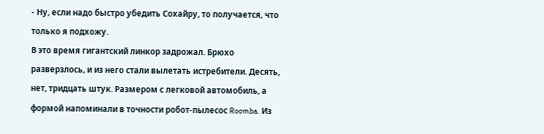- Ну, если надо быстро убедить Сохайру, то получается, что только я подхожу.
В это время гигантский линкор задрожал. Брюхо разверзлось, и из него стали вылетать истребители. Десять, нет, тридцать штук. Размером с легковой автомобиль, а формой напоминали в точности робот-пылесос Roomba. Из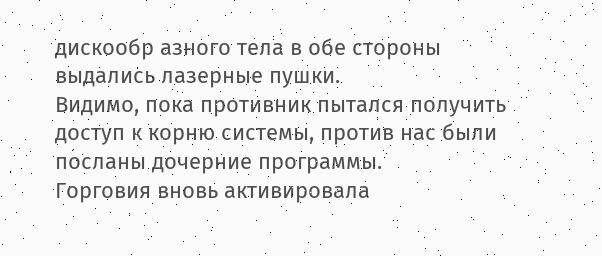дискообр азного тела в обе стороны выдались лазерные пушки.
Видимо, пока противник пытался получить доступ к корню системы, против нас были посланы дочерние программы.
Горговия вновь активировала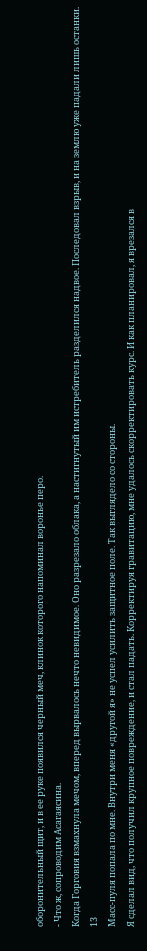оборонительный щит, и в ее руке появился черный меч, клинок которого напоминал воронье перо.
- Что ж, сопроводим Асагаясина.
Когда Горговия взмахнула мечом, вперед вырвалось нечто невидимое. Оно разрезало облака, а настигнутый им истребитель разделился надвое. Последовал взрыв, и на землю уже падали лишь останки.
13
Масс-пуля попала по мне. Внутри меня «другой я» не успел усилить защитное поле. Так выглядело со стороны.
Я сделал вид, что получил крупное повреждение, и стал падать. Корректируя гравитацию, мне удалось скорректировать курс. И как планировал, я врезался в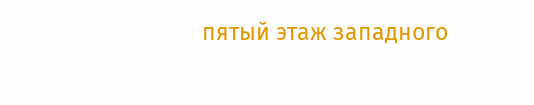пятый этаж западного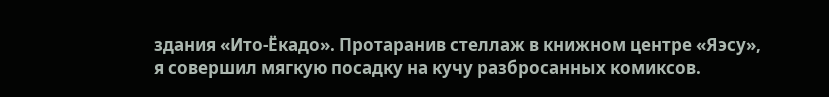здания «Ито-Ёкадо». Протаранив стеллаж в книжном центре «Яэсу», я совершил мягкую посадку на кучу разбросанных комиксов.